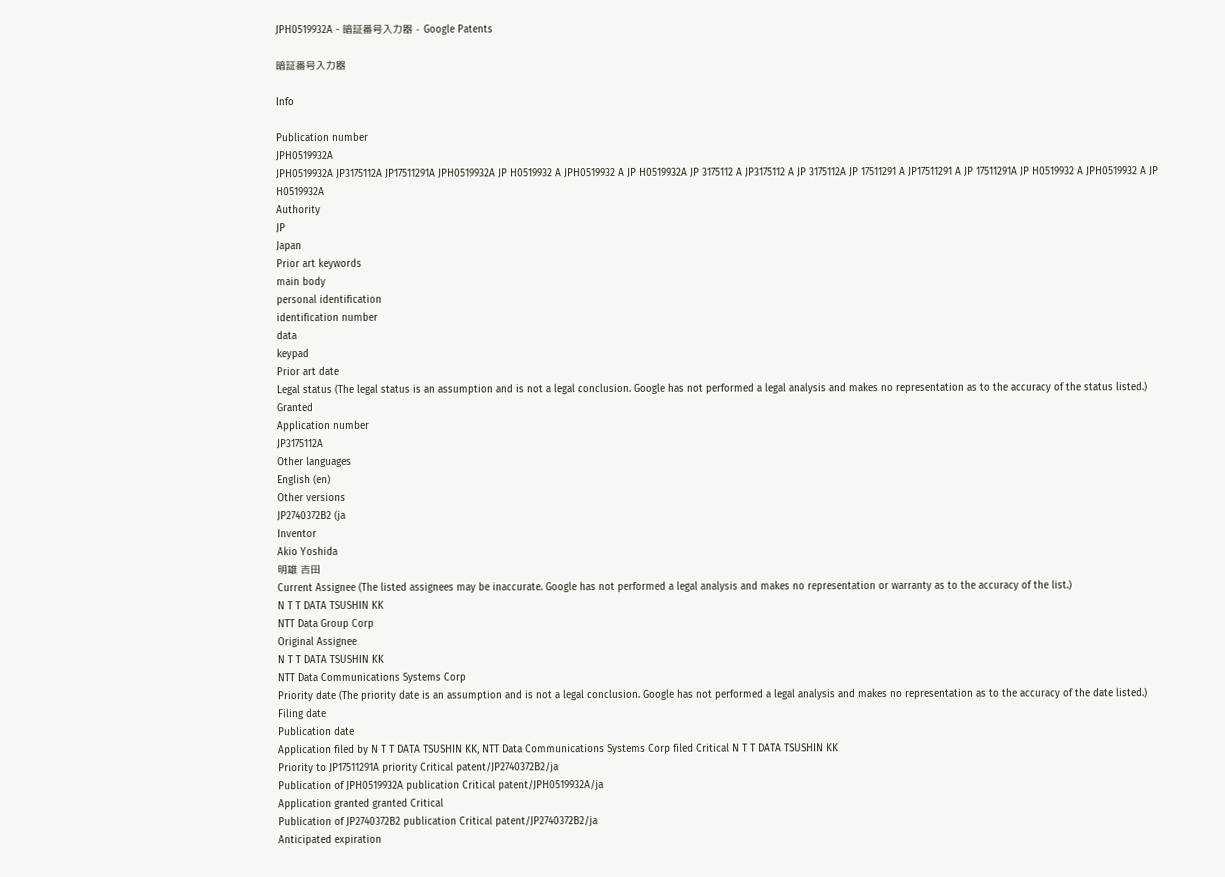JPH0519932A - 暗証番号入力器 - Google Patents

暗証番号入力器

Info

Publication number
JPH0519932A
JPH0519932A JP3175112A JP17511291A JPH0519932A JP H0519932 A JPH0519932 A JP H0519932A JP 3175112 A JP3175112 A JP 3175112A JP 17511291 A JP17511291 A JP 17511291A JP H0519932 A JPH0519932 A JP H0519932A
Authority
JP
Japan
Prior art keywords
main body
personal identification
identification number
data
keypad
Prior art date
Legal status (The legal status is an assumption and is not a legal conclusion. Google has not performed a legal analysis and makes no representation as to the accuracy of the status listed.)
Granted
Application number
JP3175112A
Other languages
English (en)
Other versions
JP2740372B2 (ja
Inventor
Akio Yoshida
明雄 吉田
Current Assignee (The listed assignees may be inaccurate. Google has not performed a legal analysis and makes no representation or warranty as to the accuracy of the list.)
N T T DATA TSUSHIN KK
NTT Data Group Corp
Original Assignee
N T T DATA TSUSHIN KK
NTT Data Communications Systems Corp
Priority date (The priority date is an assumption and is not a legal conclusion. Google has not performed a legal analysis and makes no representation as to the accuracy of the date listed.)
Filing date
Publication date
Application filed by N T T DATA TSUSHIN KK, NTT Data Communications Systems Corp filed Critical N T T DATA TSUSHIN KK
Priority to JP17511291A priority Critical patent/JP2740372B2/ja
Publication of JPH0519932A publication Critical patent/JPH0519932A/ja
Application granted granted Critical
Publication of JP2740372B2 publication Critical patent/JP2740372B2/ja
Anticipated expiration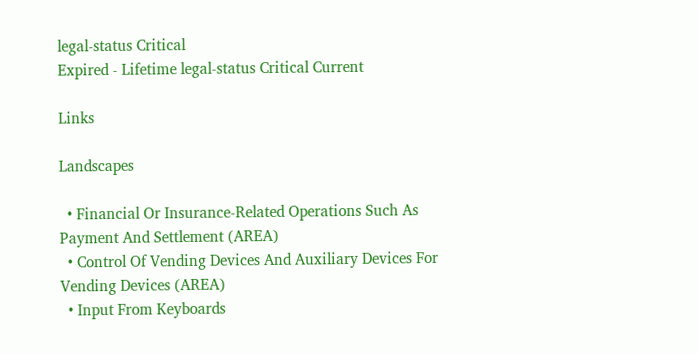legal-status Critical
Expired - Lifetime legal-status Critical Current

Links

Landscapes

  • Financial Or Insurance-Related Operations Such As Payment And Settlement (AREA)
  • Control Of Vending Devices And Auxiliary Devices For Vending Devices (AREA)
  • Input From Keyboards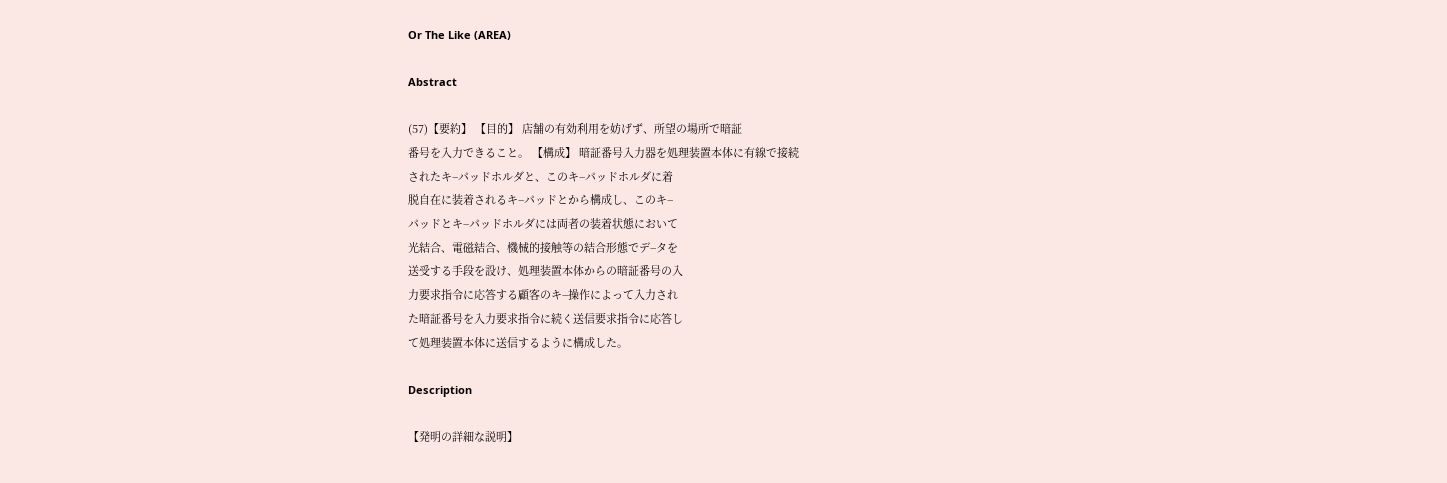Or The Like (AREA)

Abstract

(57)【要約】 【目的】 店舗の有効利用を妨げず、所望の場所で暗証
番号を入力できること。 【構成】 暗証番号入力器を処理装置本体に有線で接続
されたキ−パッドホルダと、このキ−パッドホルダに着
脱自在に装着されるキ−パッドとから構成し、このキ−
パッドとキ−パッドホルダには両者の装着状態において
光結合、電磁結合、機械的接触等の結合形態でデ−タを
送受する手段を設け、処理装置本体からの暗証番号の入
力要求指令に応答する顧客のキ−操作によって入力され
た暗証番号を入力要求指令に続く送信要求指令に応答し
て処理装置本体に送信するように構成した。

Description

【発明の詳細な説明】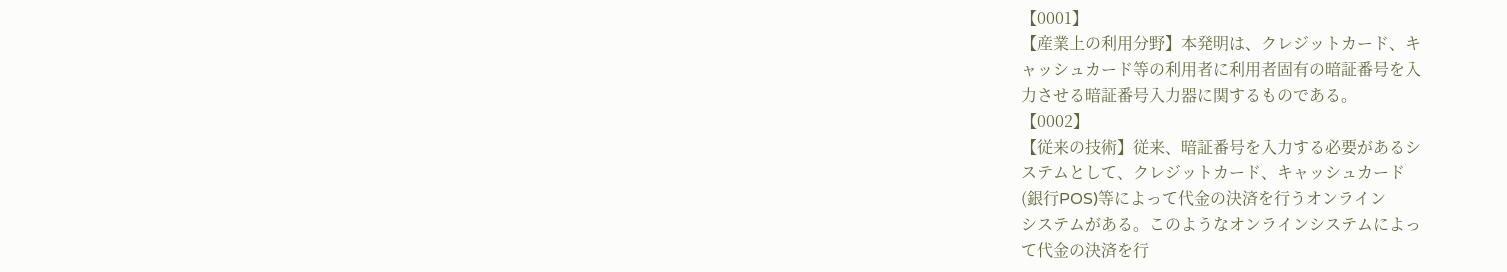【0001】
【産業上の利用分野】本発明は、クレジットカード、キ
ャッシュカード等の利用者に利用者固有の暗証番号を入
力させる暗証番号入力器に関するものである。
【0002】
【従来の技術】従来、暗証番号を入力する必要があるシ
ステムとして、クレジットカード、キャッシュカード
(銀行POS)等によって代金の決済を行うオンライン
システムがある。このようなオンラインシステムによっ
て代金の決済を行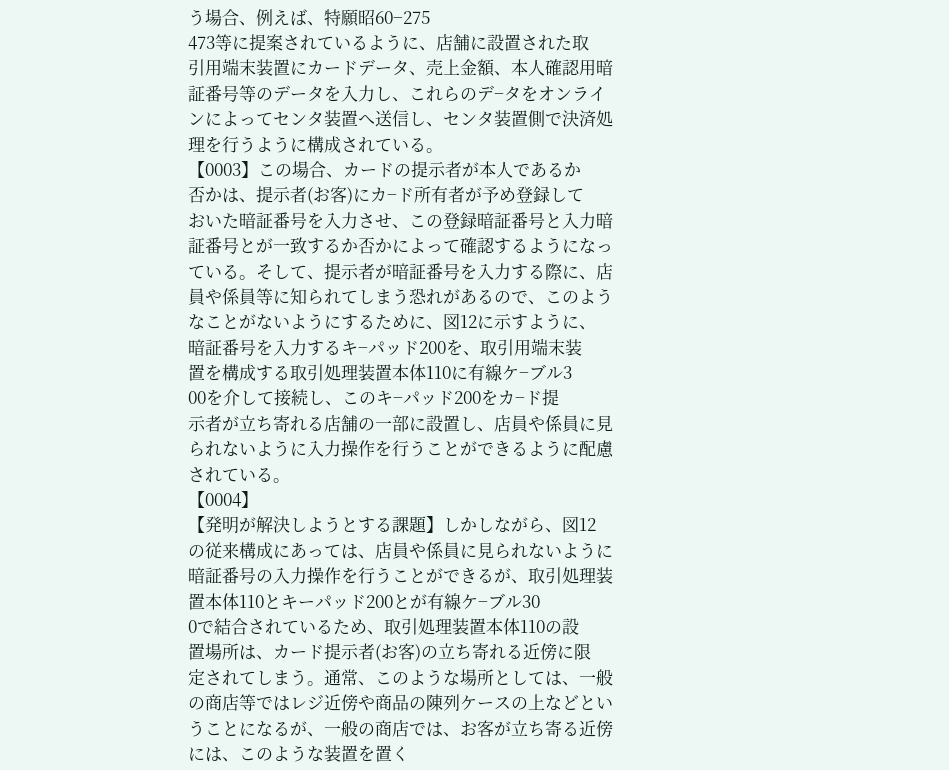う場合、例えば、特願昭60−275
473等に提案されているように、店舗に設置された取
引用端末装置にカードデータ、売上金額、本人確認用暗
証番号等のデータを入力し、これらのデ−タをオンライ
ンによってセンタ装置へ送信し、センタ装置側で決済処
理を行うように構成されている。
【0003】この場合、カードの提示者が本人であるか
否かは、提示者(お客)にカ−ド所有者が予め登録して
おいた暗証番号を入力させ、この登録暗証番号と入力暗
証番号とが一致するか否かによって確認するようになっ
ている。そして、提示者が暗証番号を入力する際に、店
員や係員等に知られてしまう恐れがあるので、このよう
なことがないようにするために、図12に示すように、
暗証番号を入力するキ−パッド200を、取引用端末装
置を構成する取引処理装置本体110に有線ケ−ブル3
00を介して接続し、このキ−パッド200をカ−ド提
示者が立ち寄れる店舗の一部に設置し、店員や係員に見
られないように入力操作を行うことができるように配慮
されている。
【0004】
【発明が解決しようとする課題】しかしながら、図12
の従来構成にあっては、店員や係員に見られないように
暗証番号の入力操作を行うことができるが、取引処理装
置本体110とキーパッド200とが有線ケ−ブル30
0で結合されているため、取引処理装置本体110の設
置場所は、カード提示者(お客)の立ち寄れる近傍に限
定されてしまう。通常、このような場所としては、一般
の商店等ではレジ近傍や商品の陳列ケースの上などとい
うことになるが、一般の商店では、お客が立ち寄る近傍
には、このような装置を置く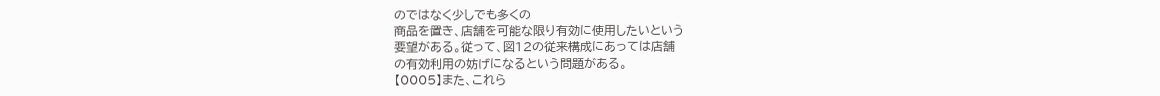のではなく少しでも多くの
商品を置き、店舗を可能な限り有効に使用したいという
要望がある。従って、図12の従来構成にあっては店舗
の有効利用の妨げになるという問題がある。
【0005】また、これら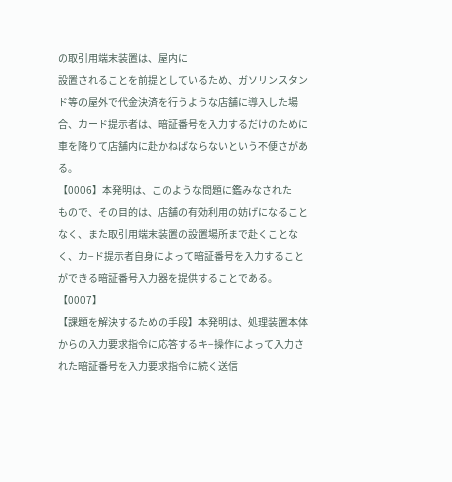の取引用端末装置は、屋内に
設置されることを前提としているため、ガソリンスタン
ド等の屋外で代金決済を行うような店舗に導入した場
合、カード提示者は、暗証番号を入力するだけのために
車を降りて店舗内に赴かねばならないという不便さがあ
る。
【0006】本発明は、このような問題に鑑みなされた
もので、その目的は、店舗の有効利用の妨げになること
なく、また取引用端末装置の設置場所まで赴くことな
く、カ−ド提示者自身によって暗証番号を入力すること
ができる暗証番号入力器を提供することである。
【0007】
【課題を解決するための手段】本発明は、処理装置本体
からの入力要求指令に応答するキ−操作によって入力さ
れた暗証番号を入力要求指令に続く送信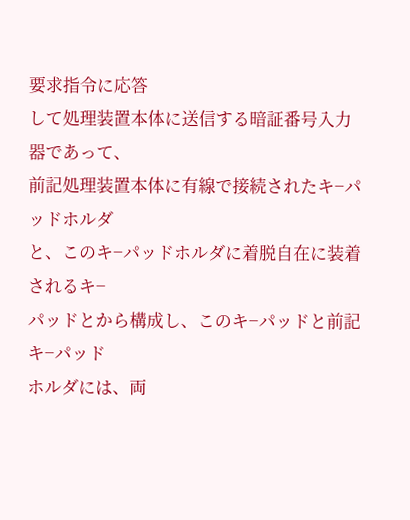要求指令に応答
して処理装置本体に送信する暗証番号入力器であって、
前記処理装置本体に有線で接続されたキ−パッドホルダ
と、このキ−パッドホルダに着脱自在に装着されるキ−
パッドとから構成し、このキ−パッドと前記キ−パッド
ホルダには、両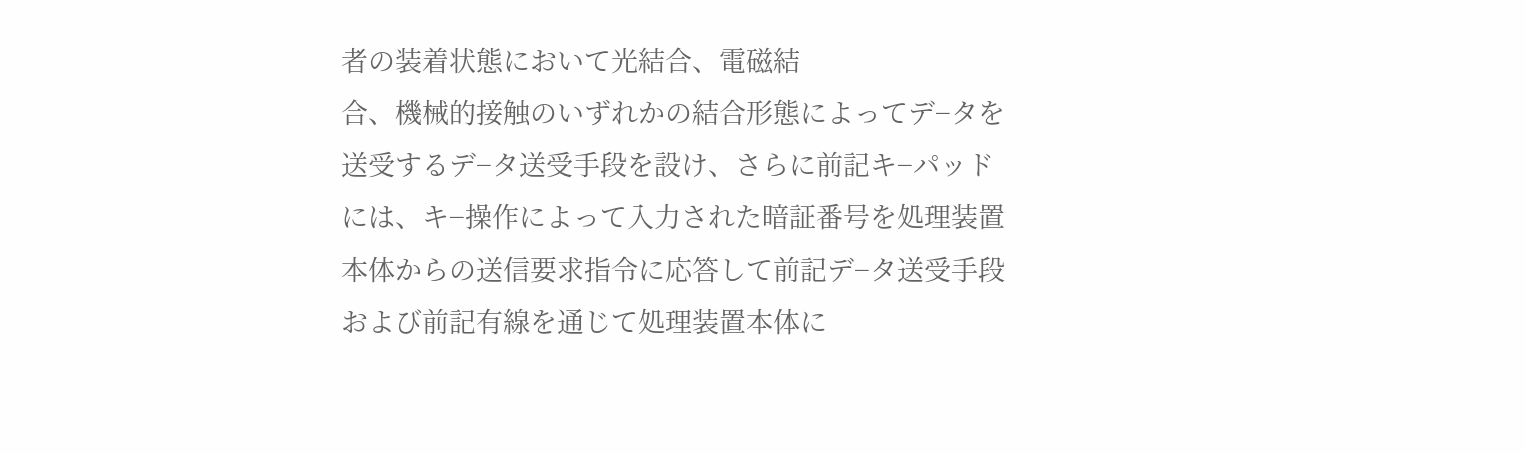者の装着状態において光結合、電磁結
合、機械的接触のいずれかの結合形態によってデ−タを
送受するデ−タ送受手段を設け、さらに前記キ−パッド
には、キ−操作によって入力された暗証番号を処理装置
本体からの送信要求指令に応答して前記デ−タ送受手段
および前記有線を通じて処理装置本体に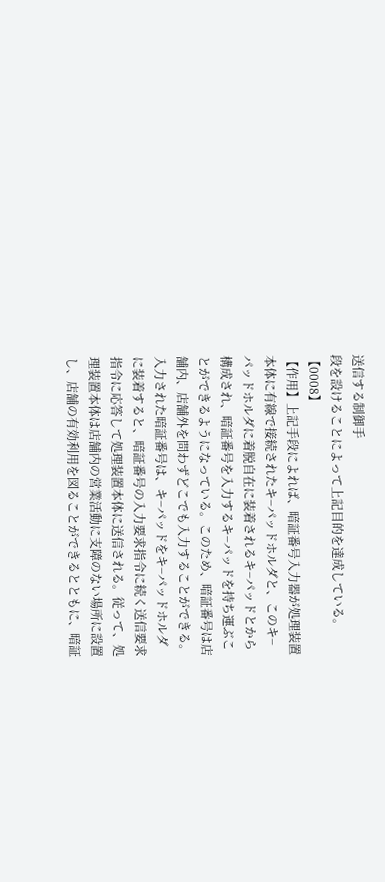送信する制御手
段を設けることによって上記目的を達成している。
【0008】
【作用】上記手段によれば、暗証番号入力器が処理装置
本体に有線で接続されたキ−パッドホルダと、このキ−
パッドホルダに着脱自在に装着されるキ−パッドとから
構成され、暗証番号を入力するキ−パッドを持ち運ぶこ
とができるようになっている。このため、暗証番号は店
舗内、店舗外を問わずどこでも入力することができる。
入力された暗証番号は、キ−パッドをキ−パッドホルダ
に装着すると、暗証番号の入力要求指令に続く送信要求
指令に応答して処理装置本体に送信される。従って、処
理装置本体は店舗内の営業活動に支障のない場所に設置
し、店舗の有効利用を図ることができるとともに、暗証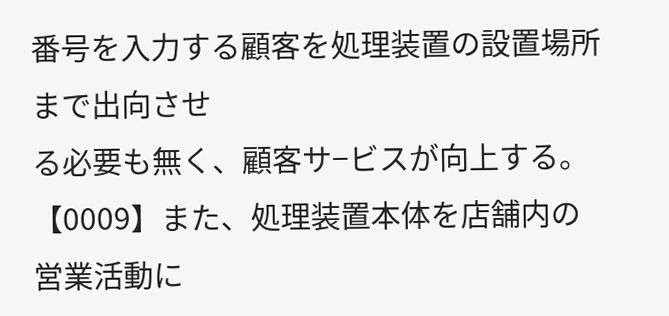番号を入力する顧客を処理装置の設置場所まで出向させ
る必要も無く、顧客サ−ビスが向上する。
【0009】また、処理装置本体を店舗内の営業活動に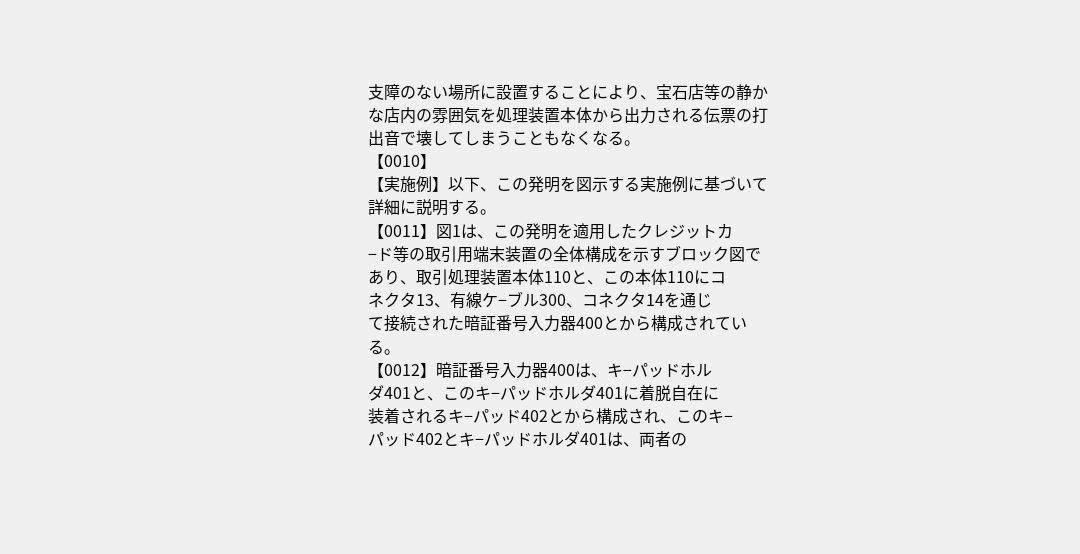支障のない場所に設置することにより、宝石店等の静か
な店内の雰囲気を処理装置本体から出力される伝票の打
出音で壊してしまうこともなくなる。
【0010】
【実施例】以下、この発明を図示する実施例に基づいて
詳細に説明する。
【0011】図1は、この発明を適用したクレジットカ
−ド等の取引用端末装置の全体構成を示すブロック図で
あり、取引処理装置本体110と、この本体110にコ
ネクタ13、有線ケ−ブル300、コネクタ14を通じ
て接続された暗証番号入力器400とから構成されてい
る。
【0012】暗証番号入力器400は、キ−パッドホル
ダ401と、このキ−パッドホルダ401に着脱自在に
装着されるキ−パッド402とから構成され、このキ−
パッド402とキ−パッドホルダ401は、両者の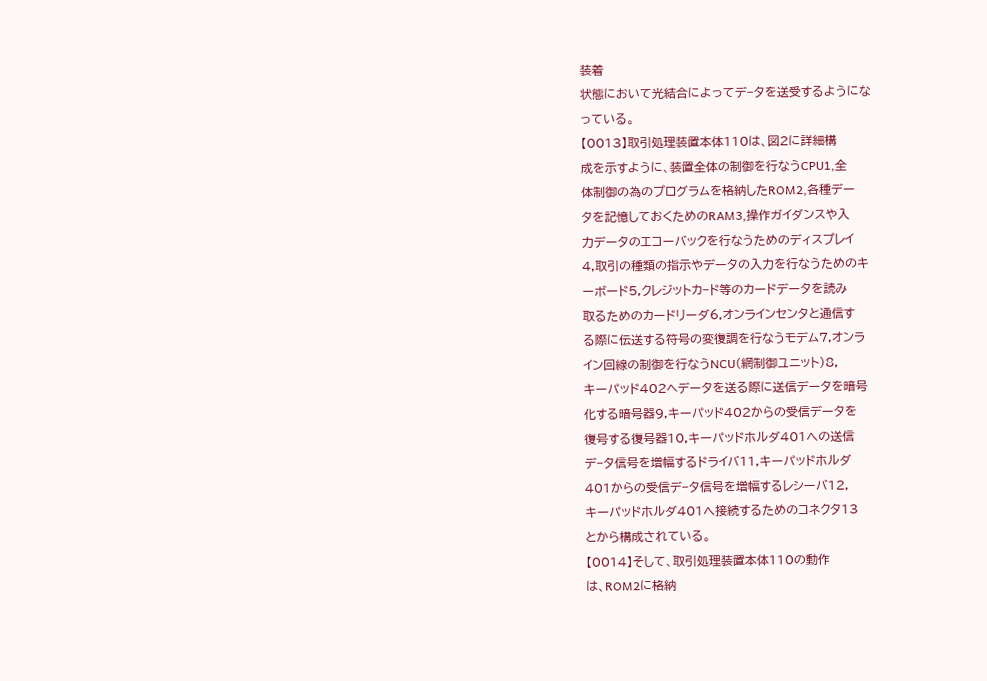装着
状態において光結合によってデ−タを送受するようにな
っている。
【0013】取引処理装置本体110は、図2に詳細構
成を示すように、装置全体の制御を行なうCPU1,全
体制御の為のプログラムを格納したROM2,各種デー
タを記憶しておくためのRAM3,操作ガイダンスや入
力データのエコーバックを行なうためのディスプレイ
4,取引の種類の指示やデータの入力を行なうためのキ
ーボード5,クレジットカ−ド等のカードデータを読み
取るためのカードリーダ6,オンラインセンタと通信す
る際に伝送する符号の変復調を行なうモデム7,オンラ
イン回線の制御を行なうNCU(網制御ユニット)8,
キーパッド402ヘデータを送る際に送信データを暗号
化する暗号器9,キーパッド402からの受信データを
復号する復号器10,キーパッドホルダ401への送信
デ−タ信号を増幅するドライバ11,キーパッドホルダ
401からの受信デ−タ信号を増幅するレシーバ12,
キーパッドホルダ401へ接続するためのコネクタ13
とから構成されている。
【0014】そして、取引処理装置本体110の動作
は、ROM2に格納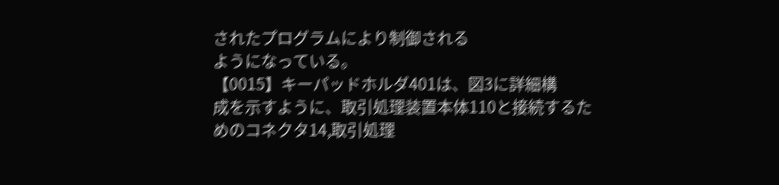されたプログラムにより制御される
ようになっている。
【0015】キーパッドホルダ401は、図3に詳細構
成を示すように、取引処理装置本体110と接続するた
めのコネクタ14,取引処理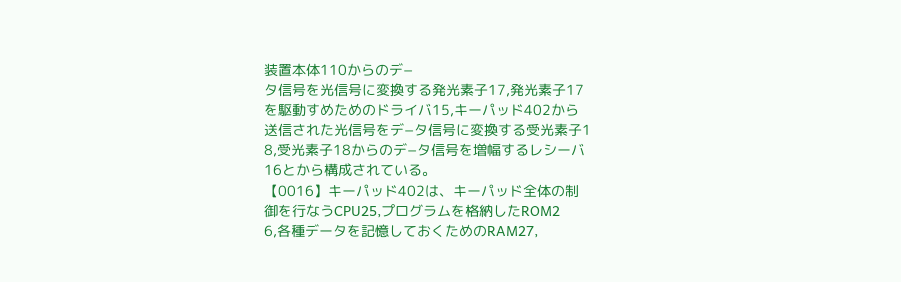装置本体110からのデ−
タ信号を光信号に変換する発光素子17,発光素子17
を駆動すめためのドライバ15,キーパッド402から
送信された光信号をデ−タ信号に変換する受光素子1
8,受光素子18からのデ−タ信号を増幅するレシーバ
16とから構成されている。
【0016】キーパッド402は、キーパッド全体の制
御を行なうCPU25,プログラムを格納したROM2
6,各種データを記憶しておくためのRAM27,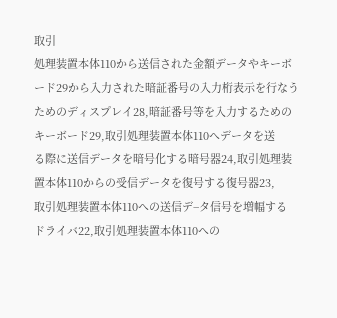取引
処理装置本体110から送信された金額データやキーボ
ード29から入力された暗証番号の入力桁表示を行なう
ためのディスプレイ28,暗証番号等を入力するための
キーボード29,取引処理装置本体110へデータを送
る際に送信データを暗号化する暗号器24,取引処理装
置本体110からの受信データを復号する復号器23,
取引処理装置本体110への送信デ−タ信号を増幅する
ドライバ22,取引処理装置本体110への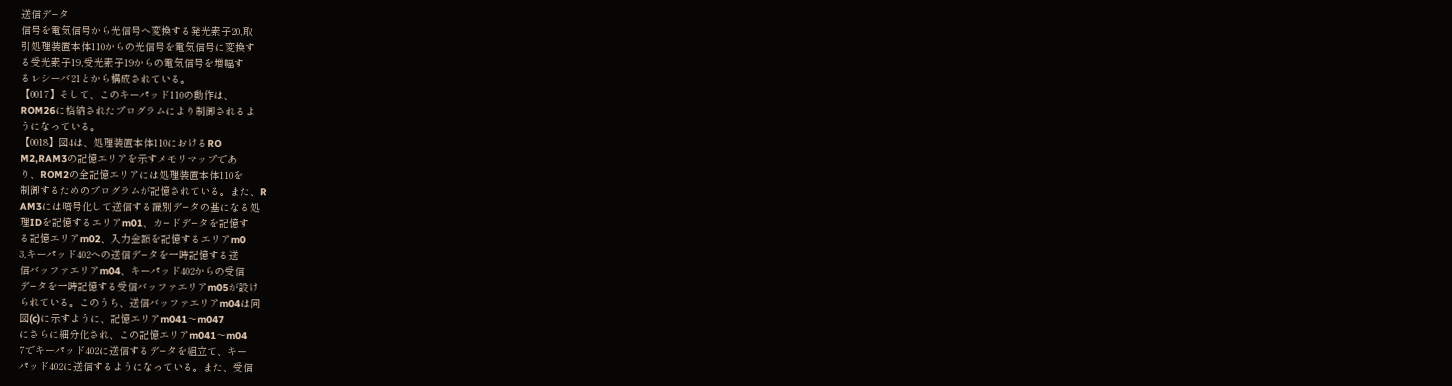送信デ−タ
信号を電気信号から光信号へ変換する発光素子20,取
引処理装置本体110からの光信号を電気信号に変換す
る受光素子19,受光素子19からの電気信号を増幅す
るレシーバ21とから構成されている。
【0017】そして、このキーパッド110の動作は、
ROM26に格納されたプログラムにより制御されるよ
うになっている。
【0018】図4は、処理装置本体110におけるRO
M2,RAM3の記憶エリアを示すメモリマップであ
り、ROM2の全記憶エリアには処理装置本体110を
制御するためのプログラムが記憶されている。また、R
AM3には暗号化して送信する識別デ−タの基になる処
理IDを記憶するエリアm01、カ−ドデ−タを記憶す
る記憶エリアm02、入力金額を記憶するエリアm0
3,キーパッド402への送信デ−タを一時記憶する送
信バッファエリアm04、キーパッド402からの受信
デ−タを一時記憶する受信バッファエリアm05が設け
られている。このうち、送信バッファエリアm04は同
図(c)に示すように、記憶エリアm041〜m047
にさらに細分化され、この記憶エリアm041〜m04
7でキーパッド402に送信するデ−タを組立て、キー
パッド402に送信するようになっている。また、受信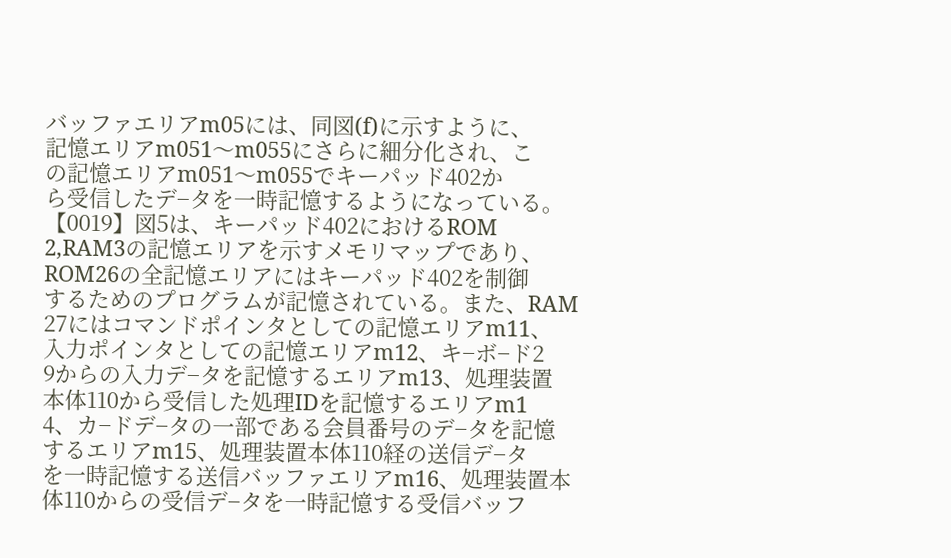バッファエリアm05には、同図(f)に示すように、
記憶エリアm051〜m055にさらに細分化され、こ
の記憶エリアm051〜m055でキーパッド402か
ら受信したデ−タを一時記憶するようになっている。
【0019】図5は、キーパッド402におけるROM
2,RAM3の記憶エリアを示すメモリマップであり、
ROM26の全記憶エリアにはキーパッド402を制御
するためのプログラムが記憶されている。また、RAM
27にはコマンドポインタとしての記憶エリアm11、
入力ポインタとしての記憶エリアm12、キ−ボ−ド2
9からの入力デ−タを記憶するエリアm13、処理装置
本体110から受信した処理IDを記憶するエリアm1
4、カ−ドデ−タの一部である会員番号のデ−タを記憶
するエリアm15、処理装置本体110経の送信デ−タ
を一時記憶する送信バッファエリアm16、処理装置本
体110からの受信デ−タを一時記憶する受信バッフ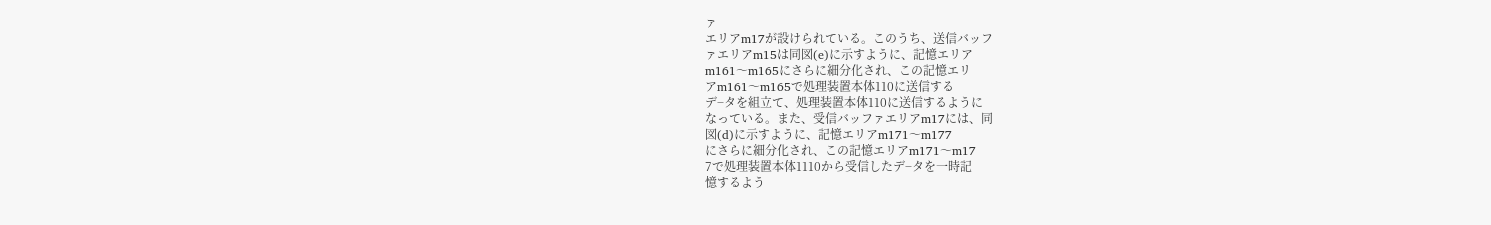ァ
エリアm17が設けられている。このうち、送信バッフ
ァエリアm15は同図(e)に示すように、記憶エリア
m161〜m165にさらに細分化され、この記憶エリ
アm161〜m165で処理装置本体110に送信する
デ−タを組立て、処理装置本体110に送信するように
なっている。また、受信バッファエリアm17には、同
図(d)に示すように、記憶エリアm171〜m177
にさらに細分化され、この記憶エリアm171〜m17
7で処理装置本体1110から受信したデ−タを一時記
憶するよう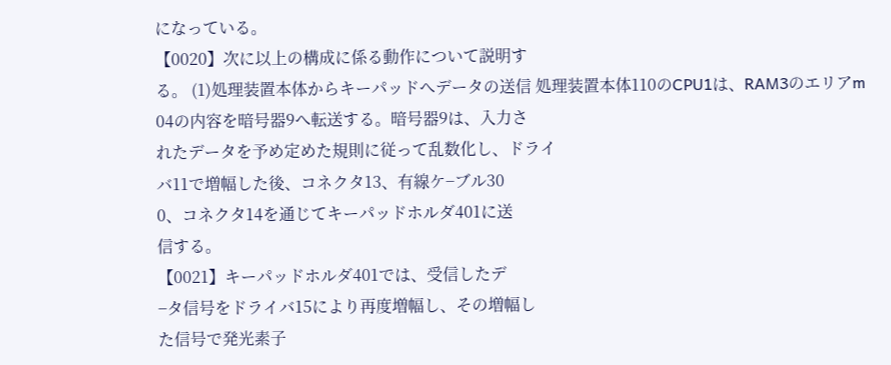になっている。
【0020】次に以上の構成に係る動作について説明す
る。 (1)処理装置本体からキーパッドへデータの送信 処理装置本体110のCPU1は、RAM3のエリアm
04の内容を暗号器9へ転送する。暗号器9は、入力さ
れたデータを予め定めた規則に従って乱数化し、ドライ
バ11で増幅した後、コネクタ13、有線ケ−ブル30
0、コネクタ14を通じてキーパッドホルダ401に送
信する。
【0021】キーパッドホルダ401では、受信したデ
−タ信号をドライバ15により再度増幅し、その増幅し
た信号で発光素子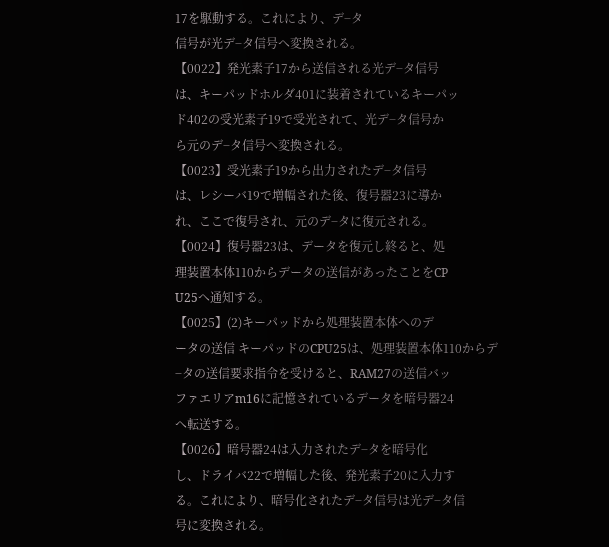17を駆動する。これにより、デ−タ
信号が光デ−タ信号へ変換される。
【0022】発光素子17から送信される光デ−タ信号
は、キーパッドホルダ401に装着されているキーパッ
ド402の受光素子19で受光されて、光デ−タ信号か
ら元のデ−タ信号へ変換される。
【0023】受光素子19から出力されたデ−タ信号
は、レシーバ19で増幅された後、復号器23に導か
れ、ここで復号され、元のデ−タに復元される。
【0024】復号器23は、データを復元し終ると、処
理装置本体110からデータの送信があったことをCP
U25へ通知する。
【0025】(2)キーパッドから処理装置本体へのデ
ータの送信 キーパッドのCPU25は、処理装置本体110からデ
−タの送信要求指令を受けると、RAM27の送信バッ
ファエリアm16に記憶されているデータを暗号器24
へ転送する。
【0026】暗号器24は入力されたデ−タを暗号化
し、ドライバ22で増幅した後、発光素子20に入力す
る。これにより、暗号化されたデ−タ信号は光デ−タ信
号に変換される。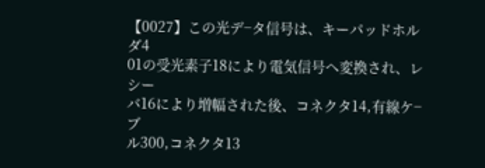【0027】この光デ−タ信号は、キーパッドホルダ4
01の受光素子18により電気信号へ変換され、レシー
バ16により増幅された後、コネクタ14,有線ケ−ブ
ル300,コネクタ13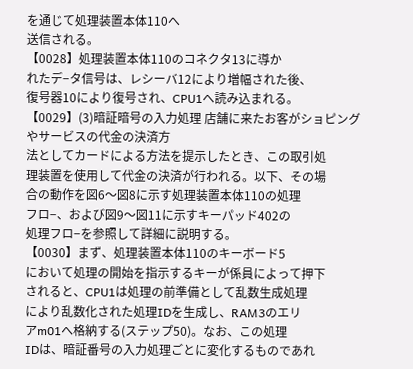を通じて処理装置本体110へ
送信される。
【0028】処理装置本体110のコネクタ13に導か
れたデ−タ信号は、レシーバ12により増幅された後、
復号器10により復号され、CPU1へ読み込まれる。
【0029】(3)暗証暗号の入力処理 店舗に来たお客がショピングやサービスの代金の決済方
法としてカードによる方法を提示したとき、この取引処
理装置を使用して代金の決済が行われる。以下、その場
合の動作を図6〜図8に示す処理装置本体110の処理
フロ−、および図9〜図11に示すキーパッド402の
処理フロ−を参照して詳細に説明する。
【0030】まず、処理装置本体110のキーボード5
において処理の開始を指示するキーが係員によって押下
されると、CPU1は処理の前準備として乱数生成処理
により乱数化された処理IDを生成し、RAM3のエリ
アm01へ格納する(ステップ50)。なお、この処理
IDは、暗証番号の入力処理ごとに変化するものであれ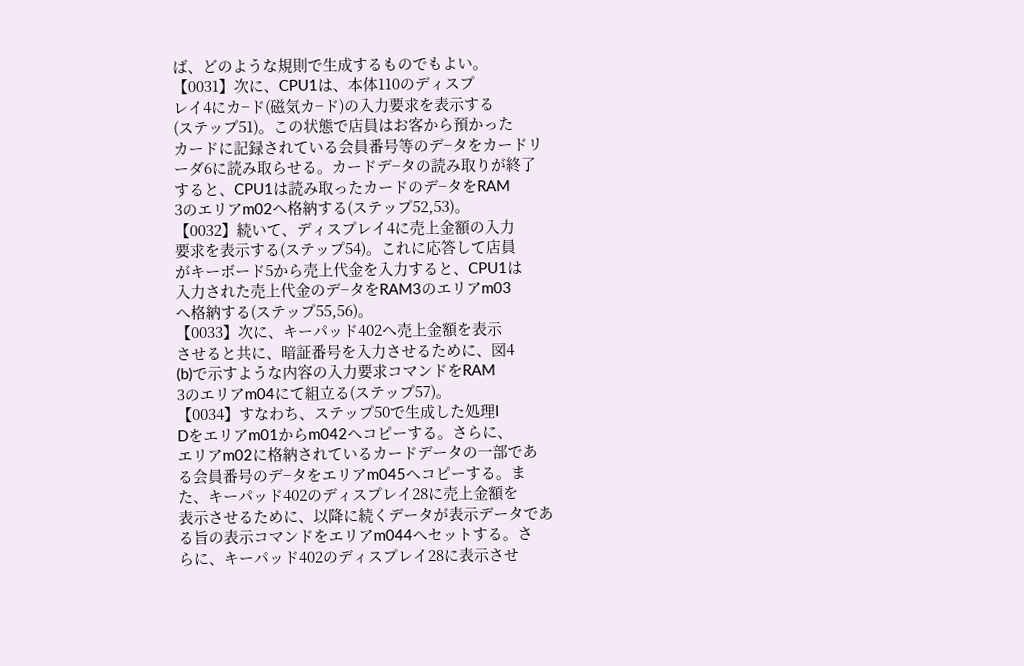ば、どのような規則で生成するものでもよい。
【0031】次に、CPU1は、本体110のディスプ
レイ4にカ−ド(磁気カ−ド)の入力要求を表示する
(ステップ51)。この状態で店員はお客から預かった
カードに記録されている会員番号等のデ−タをカードリ
ーダ6に読み取らせる。カードデ−タの読み取りが終了
すると、CPU1は読み取ったカードのデ−タをRAM
3のエリアm02へ格納する(ステップ52,53)。
【0032】続いて、ディスプレイ4に売上金額の入力
要求を表示する(ステップ54)。これに応答して店員
がキーボード5から売上代金を入力すると、CPU1は
入力された売上代金のデ−タをRAM3のエリアm03
へ格納する(ステップ55,56)。
【0033】次に、キーパッド402へ売上金額を表示
させると共に、暗証番号を入力させるために、図4
(b)で示すような内容の入力要求コマンドをRAM
3のエリアm04にて組立る(ステップ57)。
【0034】すなわち、ステップ50で生成した処理I
Dをエリアm01からm042へコピーする。さらに、
エリアm02に格納されているカードデータの一部であ
る会員番号のデ−タをエリアm045へコピーする。ま
た、キーパッド402のディスプレイ28に売上金額を
表示させるために、以降に続くデータが表示データであ
る旨の表示コマンドをエリアm044へセットする。さ
らに、キーパッド402のディスプレイ28に表示させ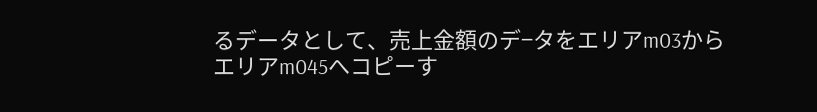るデータとして、売上金額のデ−タをエリアm03から
エリアm045へコピーす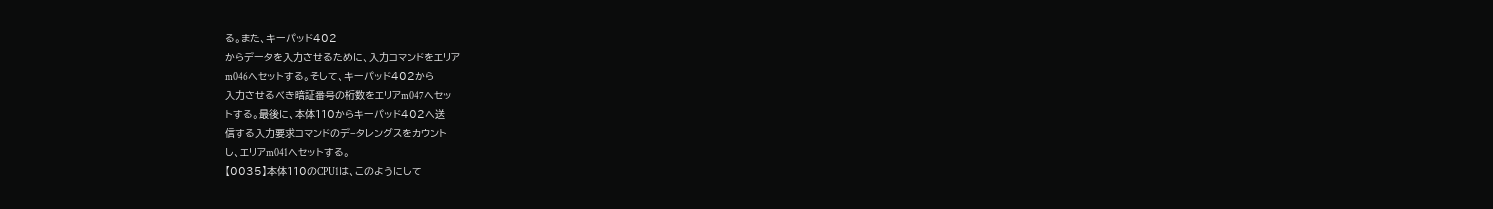る。また、キーパッド402
からデータを入力させるために、入力コマンドをエリア
m046へセットする。そして、キーパッド402から
入力させるべき暗証番号の桁数をエリアm047へセッ
トする。最後に、本体110からキーパッド402へ送
信する入力要求コマンドのデ−タレングスをカウント
し、エリアm041へセットする。
【0035】本体110のCPU1は、このようにして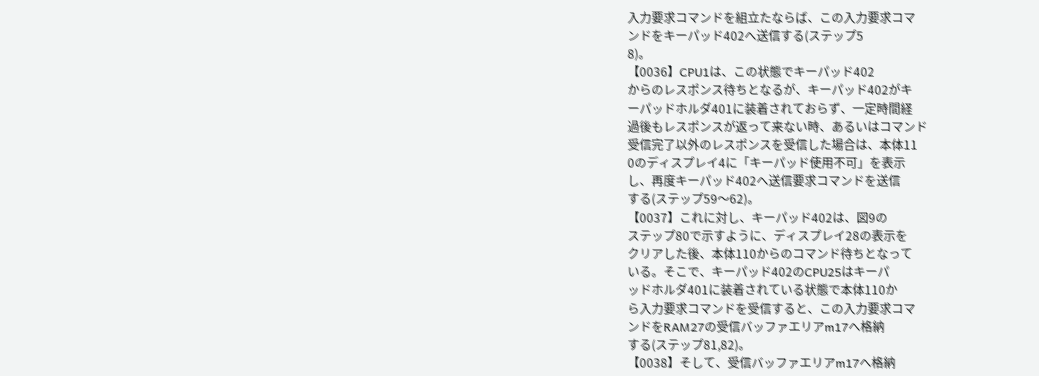入力要求コマンドを組立たならば、この入力要求コマ
ンドをキーパッド402へ送信する(ステップ5
8)。
【0036】CPU1は、この状態でキーパッド402
からのレスポンス待ちとなるが、キーパッド402がキ
ーパッドホルダ401に装着されておらず、一定時間経
過後もレスポンスが返って来ない時、あるいはコマンド
受信完了以外のレスポンスを受信した場合は、本体11
0のディスプレイ4に「キーパッド使用不可」を表示
し、再度キーパッド402へ送信要求コマンドを送信
する(ステップ59〜62)。
【0037】これに対し、キーパッド402は、図9の
ステップ80で示すように、ディスプレイ28の表示を
クリアした後、本体110からのコマンド待ちとなって
いる。そこで、キーパッド402のCPU25はキーパ
ッドホルダ401に装着されている状態で本体110か
ら入力要求コマンドを受信すると、この入力要求コマ
ンドをRAM27の受信バッファエリアm17へ格納
する(ステップ81,82)。
【0038】そして、受信バッファエリアm17へ格納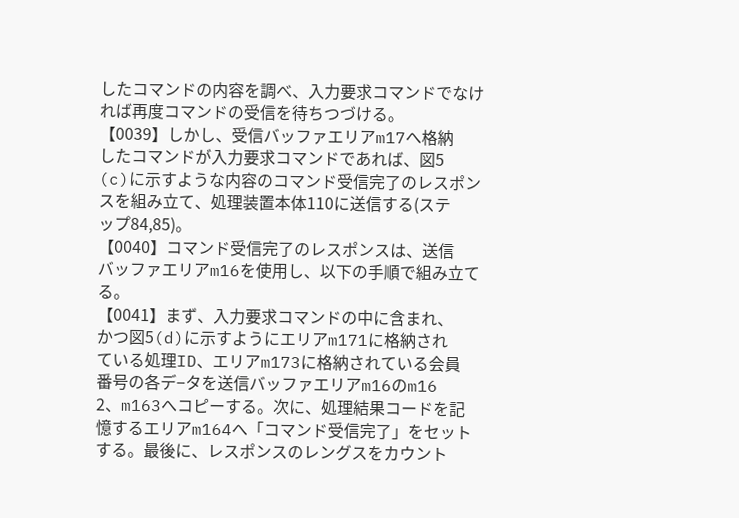したコマンドの内容を調べ、入力要求コマンドでなけ
れば再度コマンドの受信を待ちつづける。
【0039】しかし、受信バッファエリアm17へ格納
したコマンドが入力要求コマンドであれば、図5
(c)に示すような内容のコマンド受信完了のレスポン
スを組み立て、処理装置本体110に送信する(ステ
ップ84,85)。
【0040】コマンド受信完了のレスポンスは、送信
バッファエリアm16を使用し、以下の手順で組み立て
る。
【0041】まず、入力要求コマンドの中に含まれ、
かつ図5(d)に示すようにエリアm171に格納され
ている処理ID、エリアm173に格納されている会員
番号の各デ−タを送信バッファエリアm16のm16
2、m163へコピーする。次に、処理結果コードを記
憶するエリアm164へ「コマンド受信完了」をセット
する。最後に、レスポンスのレングスをカウント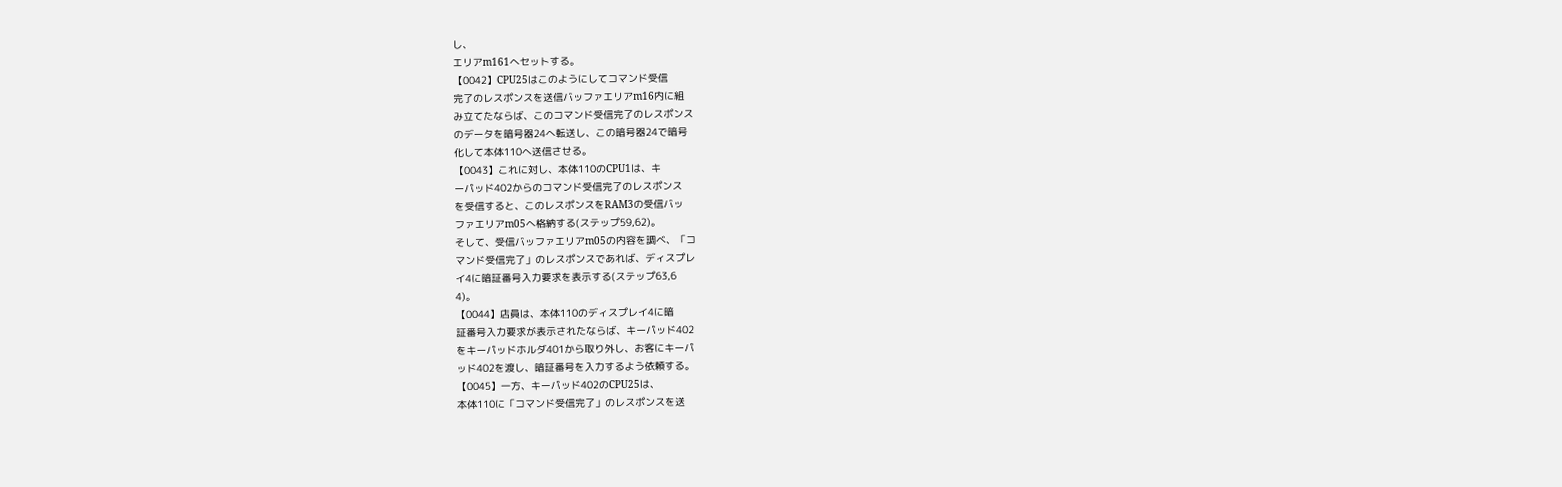し、
エリアm161へセットする。
【0042】CPU25はこのようにしてコマンド受信
完了のレスポンスを送信バッファエリアm16内に組
み立てたならば、このコマンド受信完了のレスポンス
のデータを暗号器24へ転送し、この暗号器24で暗号
化して本体110へ送信させる。
【0043】これに対し、本体110のCPU1は、キ
ーパッド402からのコマンド受信完了のレスポンス
を受信すると、このレスポンスをRAM3の受信バッ
ファエリアm05へ格納する(ステップ59,62)。
そして、受信バッファエリアm05の内容を調べ、「コ
マンド受信完了」のレスポンスであれば、ディスプレ
イ4に暗証番号入力要求を表示する(ステップ63,6
4)。
【0044】店員は、本体110のディスプレイ4に暗
証番号入力要求が表示されたならば、キーパッド402
をキーパッドホルダ401から取り外し、お客にキーパ
ッド402を渡し、暗証番号を入力するよう依頼する。
【0045】一方、キーパッド402のCPU25は、
本体110に「コマンド受信完了」のレスポンスを送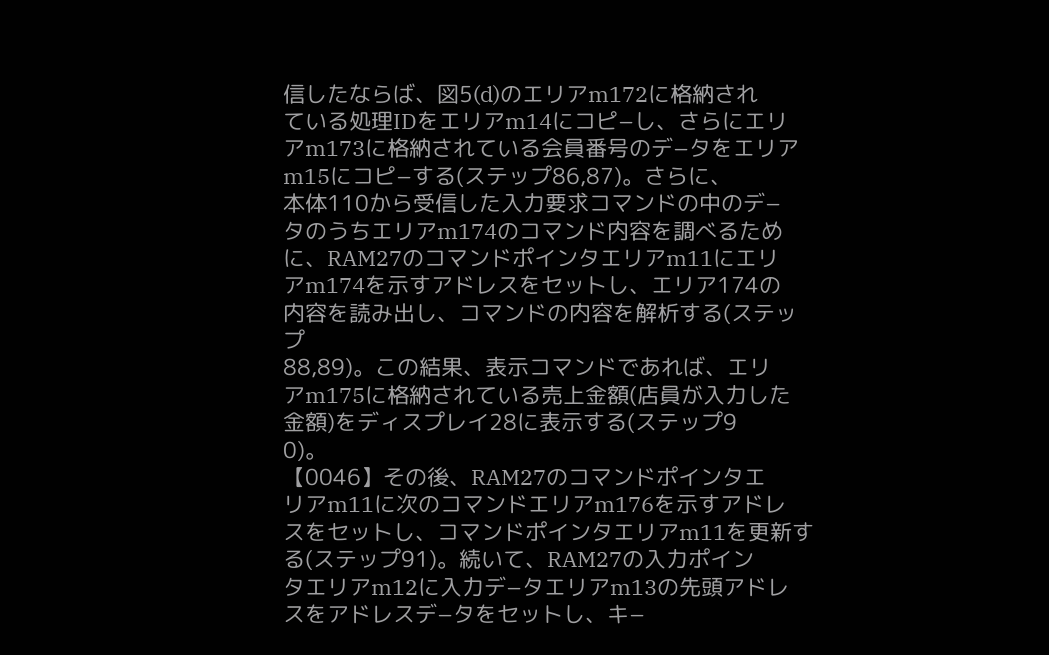信したならば、図5(d)のエリアm172に格納され
ている処理IDをエリアm14にコピ−し、さらにエリ
アm173に格納されている会員番号のデ−タをエリア
m15にコピ−する(ステップ86,87)。さらに、
本体110から受信した入力要求コマンドの中のデ−
タのうちエリアm174のコマンド内容を調べるため
に、RAM27のコマンドポインタエリアm11にエリ
アm174を示すアドレスをセットし、エリア174の
内容を読み出し、コマンドの内容を解析する(ステップ
88,89)。この結果、表示コマンドであれば、エリ
アm175に格納されている売上金額(店員が入力した
金額)をディスプレイ28に表示する(ステップ9
0)。
【0046】その後、RAM27のコマンドポインタエ
リアm11に次のコマンドエリアm176を示すアドレ
スをセットし、コマンドポインタエリアm11を更新す
る(ステップ91)。続いて、RAM27の入力ポイン
タエリアm12に入力デ−タエリアm13の先頭アドレ
スをアドレスデ−タをセットし、キ−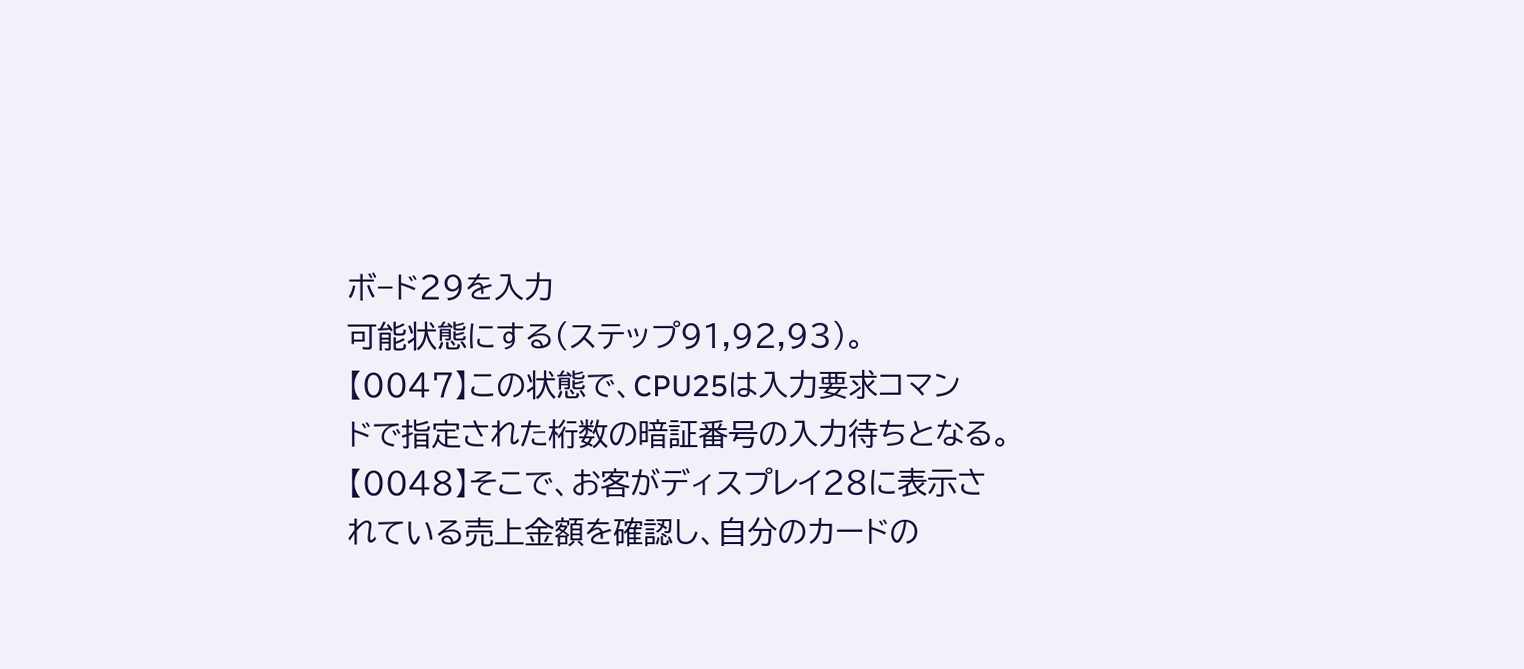ボ−ド29を入力
可能状態にする(ステップ91,92,93)。
【0047】この状態で、CPU25は入力要求コマン
ドで指定された桁数の暗証番号の入力待ちとなる。
【0048】そこで、お客がディスプレイ28に表示さ
れている売上金額を確認し、自分のカードの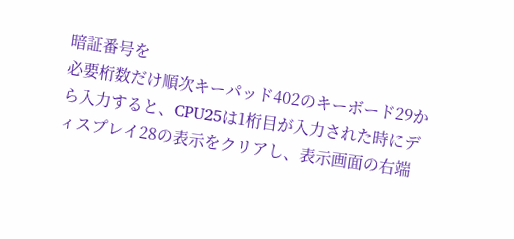暗証番号を
必要桁数だけ順次キーパッド402のキーボード29か
ら入力すると、CPU25は1桁目が入力された時にデ
ィスプレイ28の表示をクリアし、表示画面の右端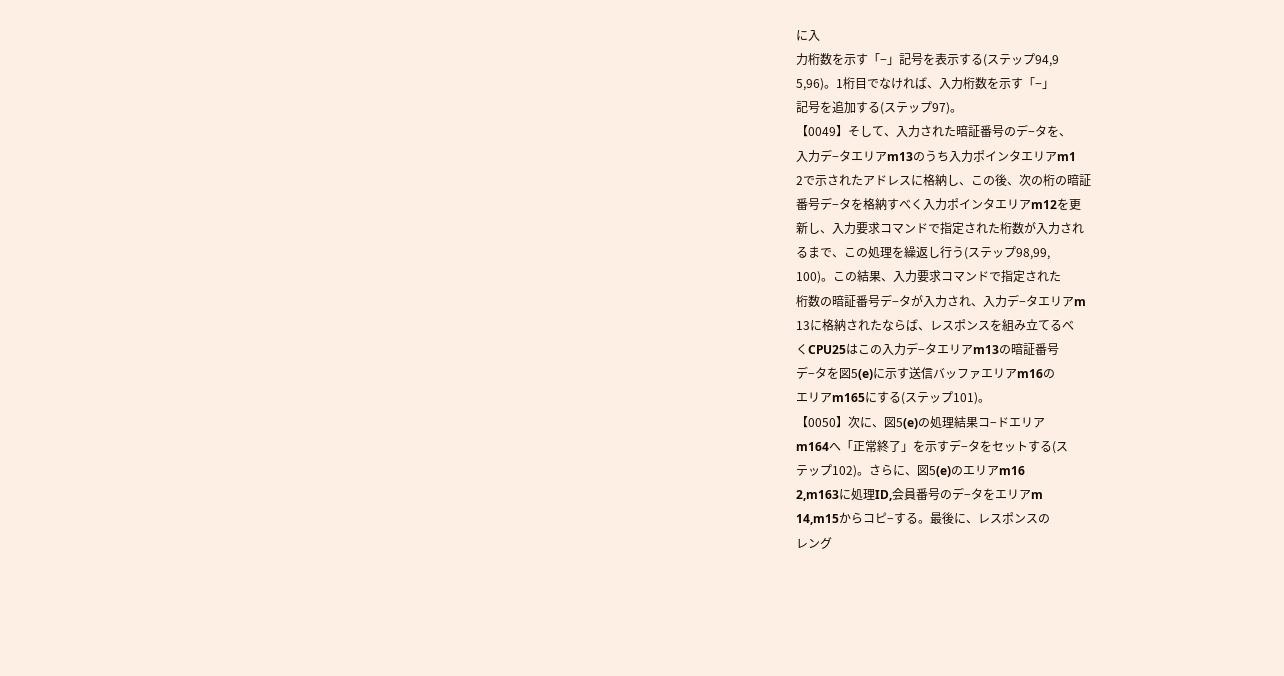に入
力桁数を示す「−」記号を表示する(ステップ94,9
5,96)。1桁目でなければ、入力桁数を示す「−」
記号を追加する(ステップ97)。
【0049】そして、入力された暗証番号のデ−タを、
入力デ−タエリアm13のうち入力ポインタエリアm1
2で示されたアドレスに格納し、この後、次の桁の暗証
番号デ−タを格納すべく入力ポインタエリアm12を更
新し、入力要求コマンドで指定された桁数が入力され
るまで、この処理を繰返し行う(ステップ98,99,
100)。この結果、入力要求コマンドで指定された
桁数の暗証番号デ−タが入力され、入力デ−タエリアm
13に格納されたならば、レスポンスを組み立てるべ
くCPU25はこの入力デ−タエリアm13の暗証番号
デ−タを図5(e)に示す送信バッファエリアm16の
エリアm165にする(ステップ101)。
【0050】次に、図5(e)の処理結果コ−ドエリア
m164へ「正常終了」を示すデ−タをセットする(ス
テップ102)。さらに、図5(e)のエリアm16
2,m163に処理ID,会員番号のデ−タをエリアm
14,m15からコピ−する。最後に、レスポンスの
レング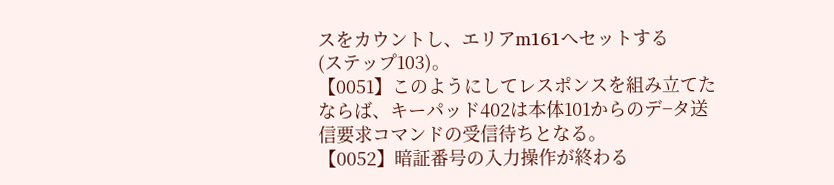スをカウントし、エリアm161へセットする
(ステップ103)。
【0051】このようにしてレスポンスを組み立てた
ならば、キーパッド402は本体101からのデ−タ送
信要求コマンドの受信待ちとなる。
【0052】暗証番号の入力操作が終わる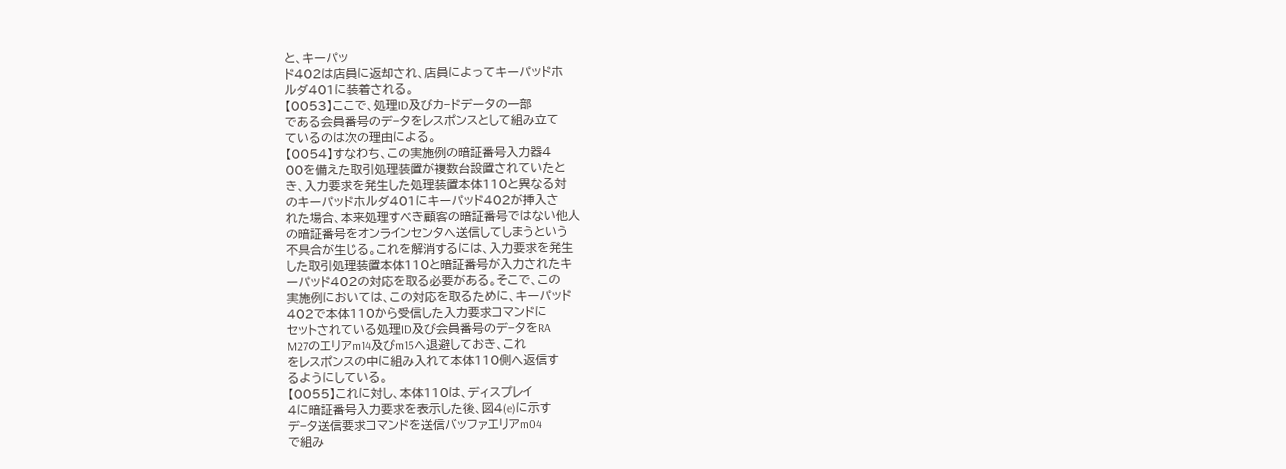と、キーパッ
ド402は店員に返却され、店員によってキーパッドホ
ルダ401に装着される。
【0053】ここで、処理ID及びカ−ドデータの一部
である会員番号のデ−タをレスポンスとして組み立て
ているのは次の理由による。
【0054】すなわち、この実施例の暗証番号入力器4
00を備えた取引処理装置が複数台設置されていたと
き、入力要求を発生した処理装置本体110と異なる対
のキーパッドホルダ401にキーパッド402が挿入さ
れた場合、本来処理すべき顧客の暗証番号ではない他人
の暗証番号をオンラインセンタへ送信してしまうという
不具合が生じる。これを解消するには、入力要求を発生
した取引処理装置本体110と暗証番号が入力されたキ
ーパッド402の対応を取る必要がある。そこで、この
実施例においては、この対応を取るために、キーパッド
402で本体110から受信した入力要求コマンドに
セットされている処理ID及び会員番号のデ−タをRA
M27のエリアm14及びm15へ退避しておき、これ
をレスポンスの中に組み入れて本体110側へ返信す
るようにしている。
【0055】これに対し、本体110は、ディスプレイ
4に暗証番号入力要求を表示した後、図4(e)に示す
デ−タ送信要求コマンドを送信バッファエリアm04
で組み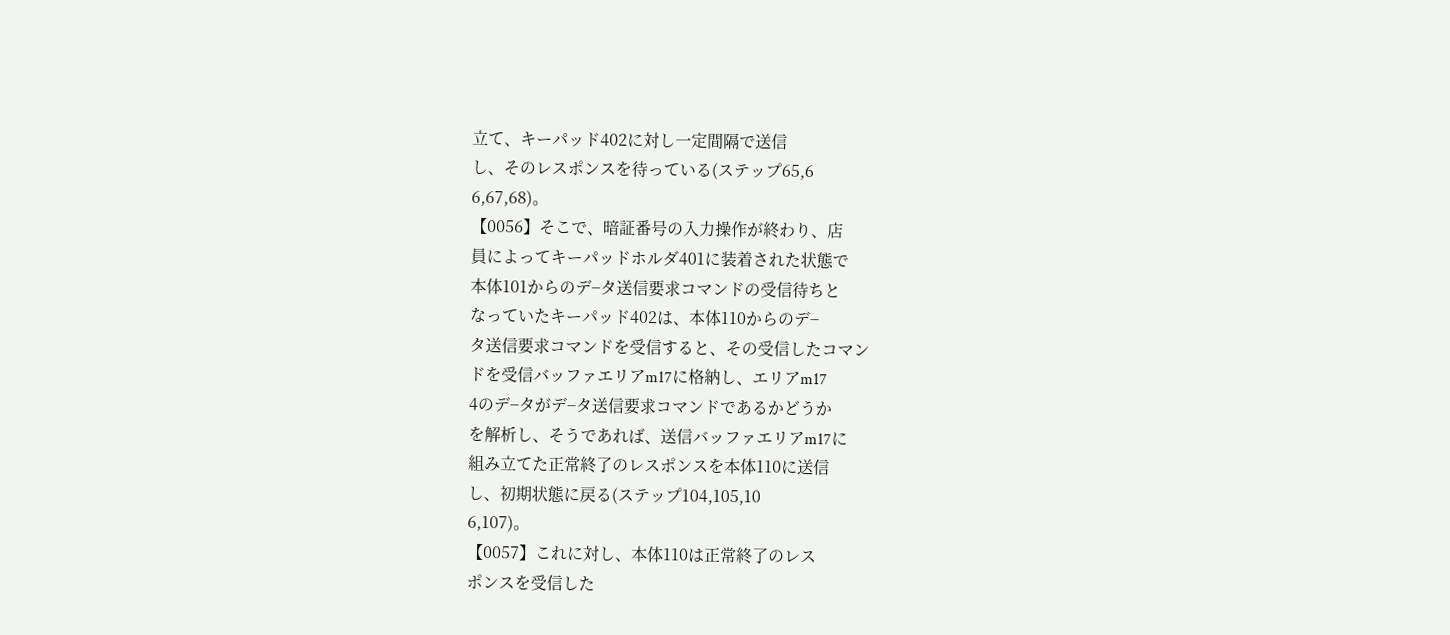立て、キーパッド402に対し一定間隔で送信
し、そのレスポンスを待っている(ステップ65,6
6,67,68)。
【0056】そこで、暗証番号の入力操作が終わり、店
員によってキーパッドホルダ401に装着された状態で
本体101からのデ−タ送信要求コマンドの受信待ちと
なっていたキーパッド402は、本体110からのデ−
タ送信要求コマンドを受信すると、その受信したコマン
ドを受信バッファエリアm17に格納し、エリアm17
4のデ−タがデ−タ送信要求コマンドであるかどうか
を解析し、そうであれば、送信バッファエリアm17に
組み立てた正常終了のレスポンスを本体110に送信
し、初期状態に戻る(ステップ104,105,10
6,107)。
【0057】これに対し、本体110は正常終了のレス
ポンスを受信した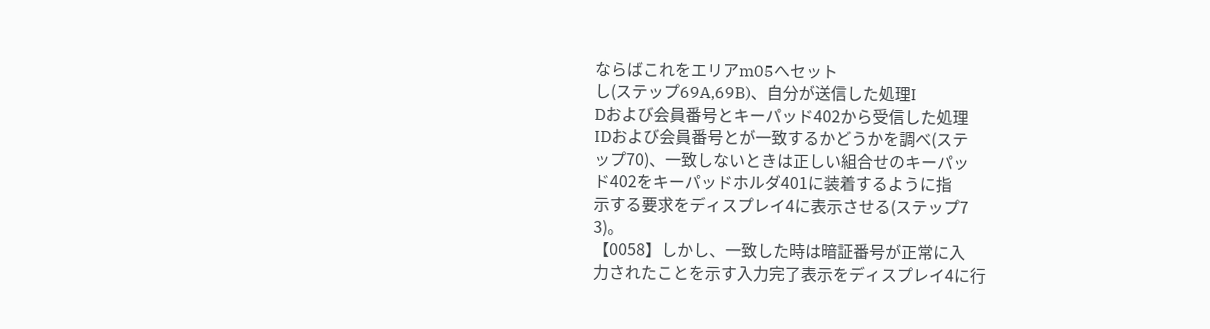ならばこれをエリアm05へセット
し(ステップ69A,69B)、自分が送信した処理I
Dおよび会員番号とキーパッド402から受信した処理
IDおよび会員番号とが一致するかどうかを調べ(ステ
ップ70)、一致しないときは正しい組合せのキーパッ
ド402をキーパッドホルダ401に装着するように指
示する要求をディスプレイ4に表示させる(ステップ7
3)。
【0058】しかし、一致した時は暗証番号が正常に入
力されたことを示す入力完了表示をディスプレイ4に行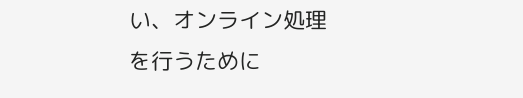い、オンライン処理を行うために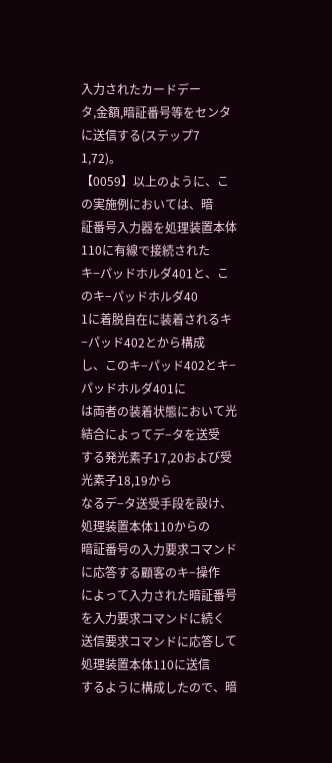入力されたカードデー
タ,金額,暗証番号等をセンタに送信する(ステップ7
1,72)。
【0059】以上のように、この実施例においては、暗
証番号入力器を処理装置本体110に有線で接続された
キ−パッドホルダ401と、このキ−パッドホルダ40
1に着脱自在に装着されるキ−パッド402とから構成
し、このキ−パッド402とキ−パッドホルダ401に
は両者の装着状態において光結合によってデ−タを送受
する発光素子17,20および受光素子18,19から
なるデ−タ送受手段を設け、処理装置本体110からの
暗証番号の入力要求コマンドに応答する顧客のキ−操作
によって入力された暗証番号を入力要求コマンドに続く
送信要求コマンドに応答して処理装置本体110に送信
するように構成したので、暗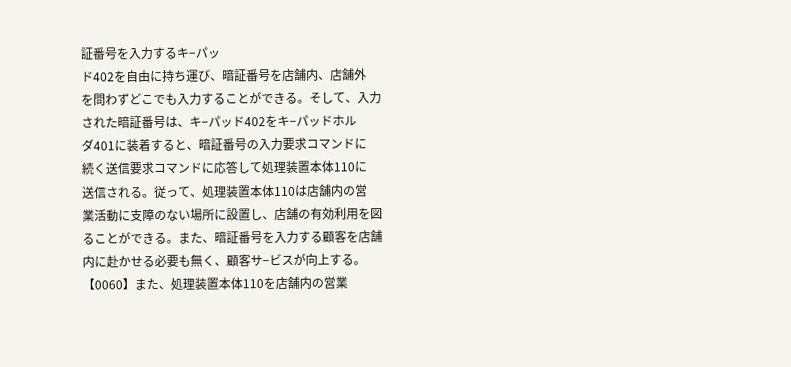証番号を入力するキ−パッ
ド402を自由に持ち運び、暗証番号を店舗内、店舗外
を問わずどこでも入力することができる。そして、入力
された暗証番号は、キ−パッド402をキ−パッドホル
ダ401に装着すると、暗証番号の入力要求コマンドに
続く送信要求コマンドに応答して処理装置本体110に
送信される。従って、処理装置本体110は店舗内の営
業活動に支障のない場所に設置し、店舗の有効利用を図
ることができる。また、暗証番号を入力する顧客を店舗
内に赴かせる必要も無く、顧客サ−ビスが向上する。
【0060】また、処理装置本体110を店舗内の営業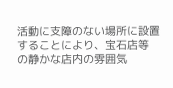活動に支障のない場所に設置することにより、宝石店等
の静かな店内の雰囲気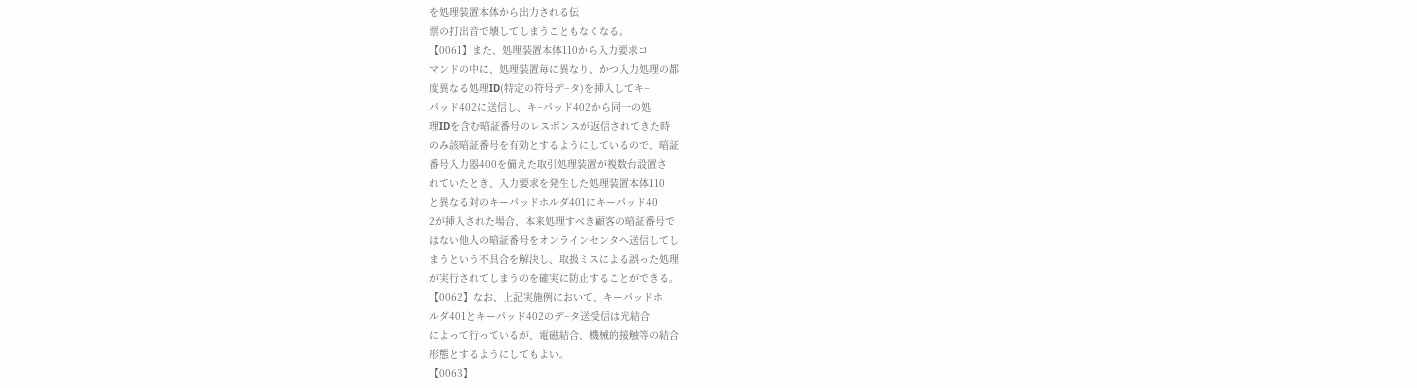を処理装置本体から出力される伝
票の打出音で壊してしまうこともなくなる。
【0061】また、処理装置本体110から入力要求コ
マンドの中に、処理装置毎に異なり、かつ入力処理の都
度異なる処理ID(特定の符号デ−タ)を挿入してキ−
パッド402に送信し、キ−パッド402から同一の処
理IDを含む暗証番号のレスポンスが返信されてきた時
のみ該暗証番号を有効とするようにしているので、暗証
番号入力器400を備えた取引処理装置が複数台設置さ
れていたとき、入力要求を発生した処理装置本体110
と異なる対のキーパッドホルダ401にキーパッド40
2が挿入された場合、本来処理すべき顧客の暗証番号で
はない他人の暗証番号をオンラインセンタへ送信してし
まうという不具合を解決し、取扱ミスによる誤った処理
が実行されてしまうのを確実に防止することができる。
【0062】なお、上記実施例において、キーパッドホ
ルダ401とキーパッド402のデ−タ送受信は光結合
によって行っているが、電磁結合、機械的接触等の結合
形態とするようにしてもよい。
【0063】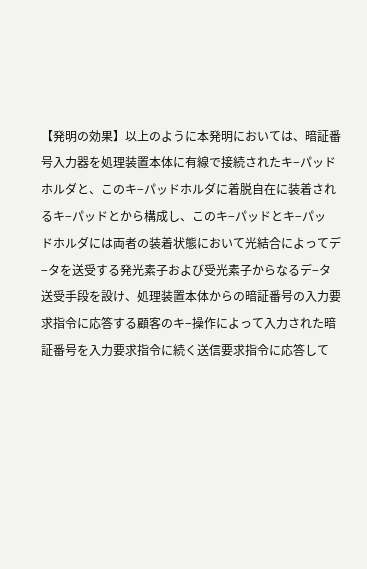【発明の効果】以上のように本発明においては、暗証番
号入力器を処理装置本体に有線で接続されたキ−パッド
ホルダと、このキ−パッドホルダに着脱自在に装着され
るキ−パッドとから構成し、このキ−パッドとキ−パッ
ドホルダには両者の装着状態において光結合によってデ
−タを送受する発光素子および受光素子からなるデ−タ
送受手段を設け、処理装置本体からの暗証番号の入力要
求指令に応答する顧客のキ−操作によって入力された暗
証番号を入力要求指令に続く送信要求指令に応答して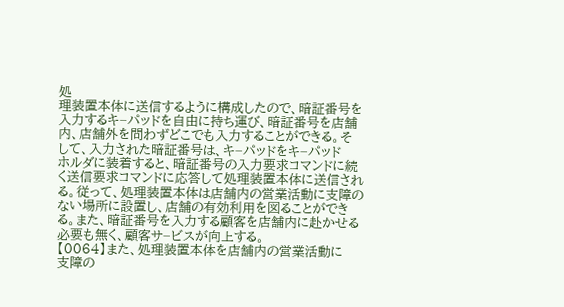処
理装置本体に送信するように構成したので、暗証番号を
入力するキ−パッドを自由に持ち運び、暗証番号を店舗
内、店舗外を問わずどこでも入力することができる。そ
して、入力された暗証番号は、キ−パッドをキ−パッド
ホルダに装着すると、暗証番号の入力要求コマンドに続
く送信要求コマンドに応答して処理装置本体に送信され
る。従って、処理装置本体は店舗内の営業活動に支障の
ない場所に設置し、店舗の有効利用を図ることができ
る。また、暗証番号を入力する顧客を店舗内に赴かせる
必要も無く、顧客サ−ビスが向上する。
【0064】また、処理装置本体を店舗内の営業活動に
支障の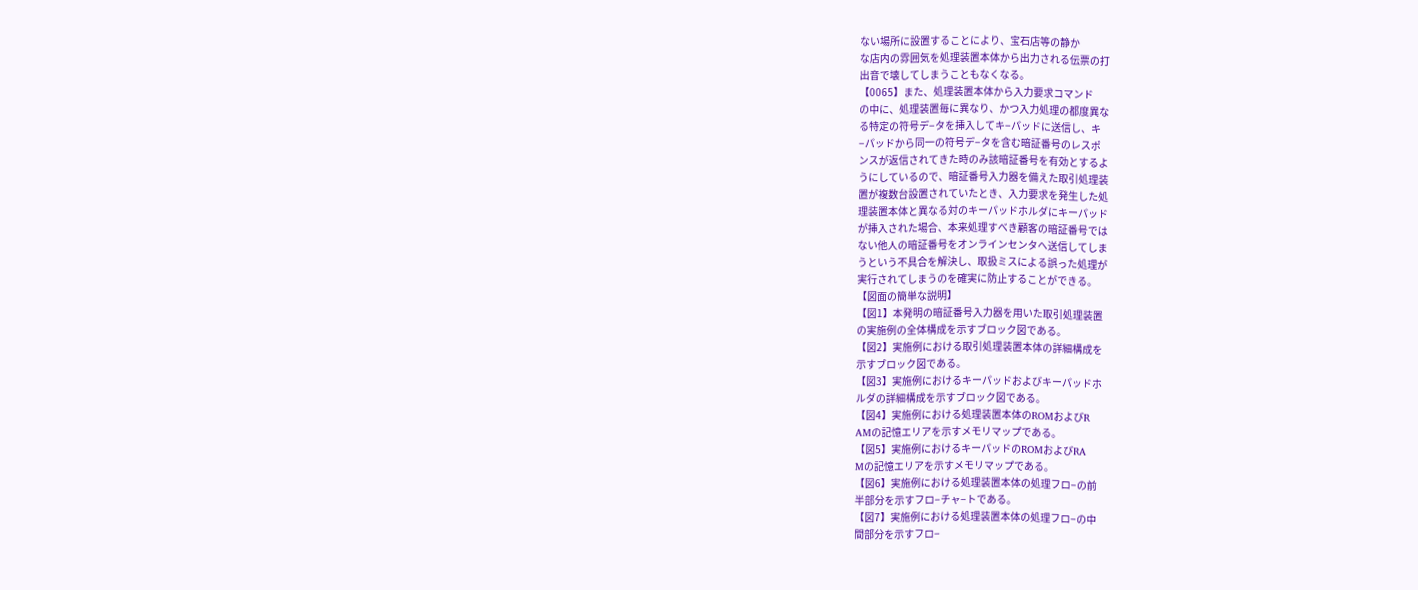ない場所に設置することにより、宝石店等の静か
な店内の雰囲気を処理装置本体から出力される伝票の打
出音で壊してしまうこともなくなる。
【0065】また、処理装置本体から入力要求コマンド
の中に、処理装置毎に異なり、かつ入力処理の都度異な
る特定の符号デ−タを挿入してキ−パッドに送信し、キ
−パッドから同一の符号デ−タを含む暗証番号のレスポ
ンスが返信されてきた時のみ該暗証番号を有効とするよ
うにしているので、暗証番号入力器を備えた取引処理装
置が複数台設置されていたとき、入力要求を発生した処
理装置本体と異なる対のキーパッドホルダにキーパッド
が挿入された場合、本来処理すべき顧客の暗証番号では
ない他人の暗証番号をオンラインセンタへ送信してしま
うという不具合を解決し、取扱ミスによる誤った処理が
実行されてしまうのを確実に防止することができる。
【図面の簡単な説明】
【図1】本発明の暗証番号入力器を用いた取引処理装置
の実施例の全体構成を示すブロック図である。
【図2】実施例における取引処理装置本体の詳細構成を
示すブロック図である。
【図3】実施例におけるキーパッドおよびキーパッドホ
ルダの詳細構成を示すブロック図である。
【図4】実施例における処理装置本体のROMおよびR
AMの記憶エリアを示すメモリマップである。
【図5】実施例におけるキーパッドのROMおよびRA
Mの記憶エリアを示すメモリマップである。
【図6】実施例における処理装置本体の処理フロ−の前
半部分を示すフロ−チャ−トである。
【図7】実施例における処理装置本体の処理フロ−の中
間部分を示すフロ−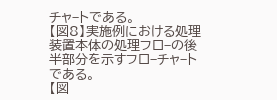チャ−トである。
【図8】実施例における処理装置本体の処理フロ−の後
半部分を示すフロ−チャ−トである。
【図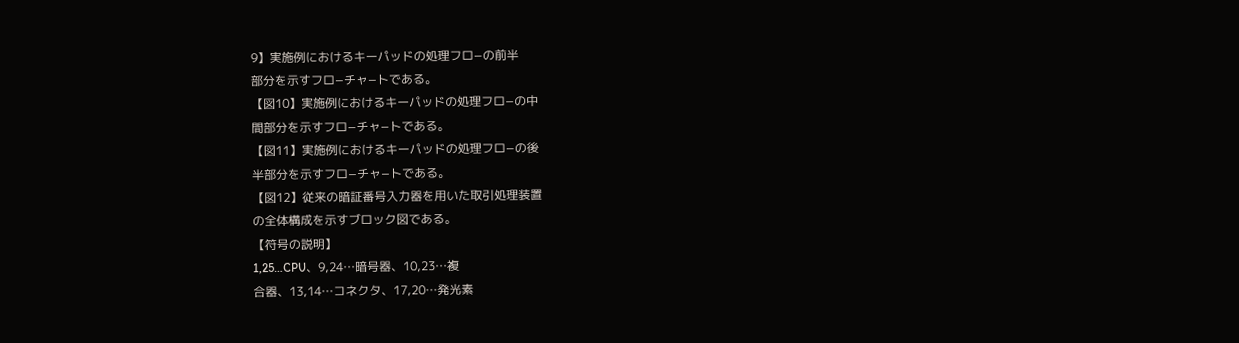9】実施例におけるキーパッドの処理フロ−の前半
部分を示すフロ−チャ−トである。
【図10】実施例におけるキーパッドの処理フロ−の中
間部分を示すフロ−チャ−トである。
【図11】実施例におけるキーパッドの処理フロ−の後
半部分を示すフロ−チャ−トである。
【図12】従来の暗証番号入力器を用いた取引処理装置
の全体構成を示すブロック図である。
【符号の説明】
1,25…CPU、9,24…暗号器、10,23…複
合器、13,14…コネクタ、17,20…発光素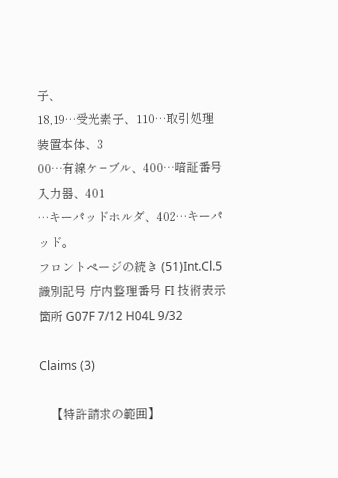子、
18,19…受光素子、110…取引処理装置本体、3
00…有線ケ−ブル、400…暗証番号入力器、401
…キーパッドホルダ、402…キーパッド。
フロントページの続き (51)Int.Cl.5 識別記号 庁内整理番号 FI 技術表示箇所 G07F 7/12 H04L 9/32

Claims (3)

    【特許請求の範囲】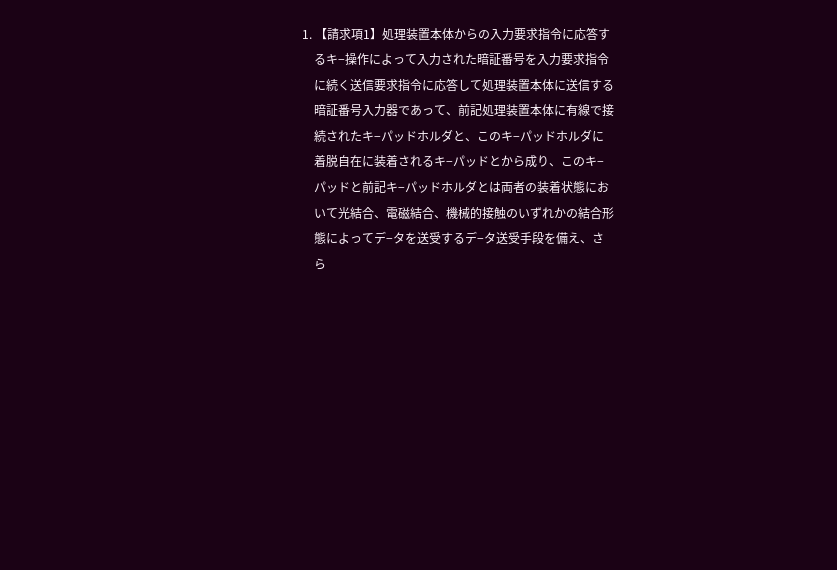1. 【請求項1】処理装置本体からの入力要求指令に応答す
    るキ−操作によって入力された暗証番号を入力要求指令
    に続く送信要求指令に応答して処理装置本体に送信する
    暗証番号入力器であって、前記処理装置本体に有線で接
    続されたキ−パッドホルダと、このキ−パッドホルダに
    着脱自在に装着されるキ−パッドとから成り、このキ−
    パッドと前記キ−パッドホルダとは両者の装着状態にお
    いて光結合、電磁結合、機械的接触のいずれかの結合形
    態によってデ−タを送受するデ−タ送受手段を備え、さ
    ら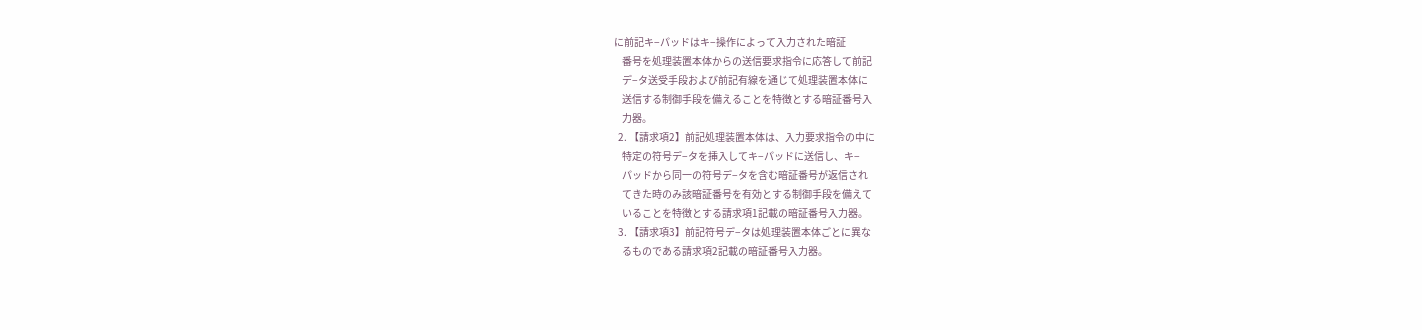に前記キ−パッドはキ−操作によって入力された暗証
    番号を処理装置本体からの送信要求指令に応答して前記
    デ−タ送受手段および前記有線を通じて処理装置本体に
    送信する制御手段を備えることを特徴とする暗証番号入
    力器。
  2. 【請求項2】前記処理装置本体は、入力要求指令の中に
    特定の符号デ−タを挿入してキ−パッドに送信し、キ−
    パッドから同一の符号デ−タを含む暗証番号が返信され
    てきた時のみ該暗証番号を有効とする制御手段を備えて
    いることを特徴とする請求項1記載の暗証番号入力器。
  3. 【請求項3】前記符号デ−タは処理装置本体ごとに異な
    るものである請求項2記載の暗証番号入力器。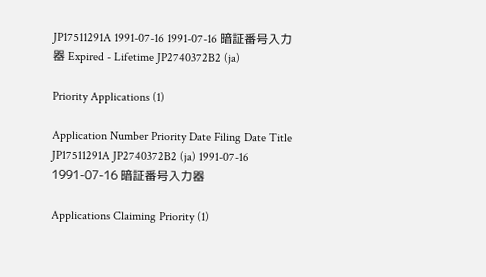JP17511291A 1991-07-16 1991-07-16 暗証番号入力器 Expired - Lifetime JP2740372B2 (ja)

Priority Applications (1)

Application Number Priority Date Filing Date Title
JP17511291A JP2740372B2 (ja) 1991-07-16 1991-07-16 暗証番号入力器

Applications Claiming Priority (1)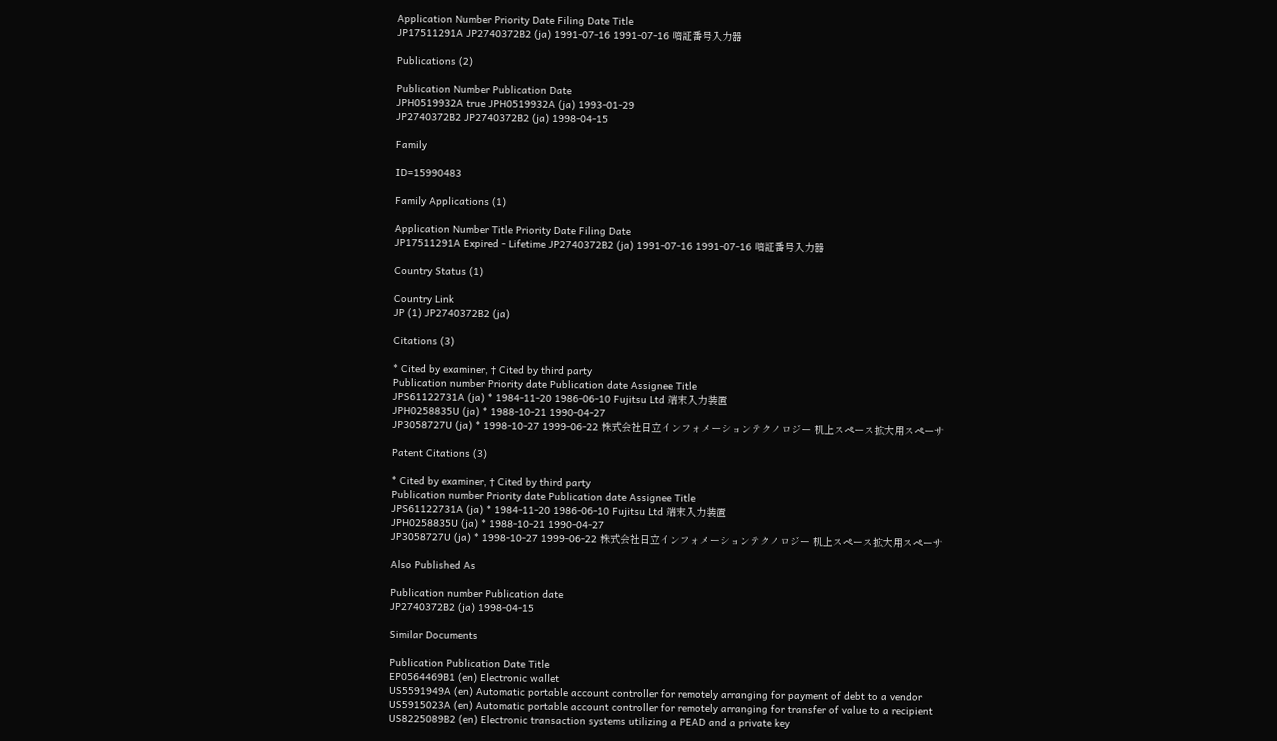Application Number Priority Date Filing Date Title
JP17511291A JP2740372B2 (ja) 1991-07-16 1991-07-16 暗証番号入力器

Publications (2)

Publication Number Publication Date
JPH0519932A true JPH0519932A (ja) 1993-01-29
JP2740372B2 JP2740372B2 (ja) 1998-04-15

Family

ID=15990483

Family Applications (1)

Application Number Title Priority Date Filing Date
JP17511291A Expired - Lifetime JP2740372B2 (ja) 1991-07-16 1991-07-16 暗証番号入力器

Country Status (1)

Country Link
JP (1) JP2740372B2 (ja)

Citations (3)

* Cited by examiner, † Cited by third party
Publication number Priority date Publication date Assignee Title
JPS61122731A (ja) * 1984-11-20 1986-06-10 Fujitsu Ltd 端末入力装置
JPH0258835U (ja) * 1988-10-21 1990-04-27
JP3058727U (ja) * 1998-10-27 1999-06-22 株式会社日立インフォメーションテクノロジー 机上スペース拡大用スペーサ

Patent Citations (3)

* Cited by examiner, † Cited by third party
Publication number Priority date Publication date Assignee Title
JPS61122731A (ja) * 1984-11-20 1986-06-10 Fujitsu Ltd 端末入力装置
JPH0258835U (ja) * 1988-10-21 1990-04-27
JP3058727U (ja) * 1998-10-27 1999-06-22 株式会社日立インフォメーションテクノロジー 机上スペース拡大用スペーサ

Also Published As

Publication number Publication date
JP2740372B2 (ja) 1998-04-15

Similar Documents

Publication Publication Date Title
EP0564469B1 (en) Electronic wallet
US5591949A (en) Automatic portable account controller for remotely arranging for payment of debt to a vendor
US5915023A (en) Automatic portable account controller for remotely arranging for transfer of value to a recipient
US8225089B2 (en) Electronic transaction systems utilizing a PEAD and a private key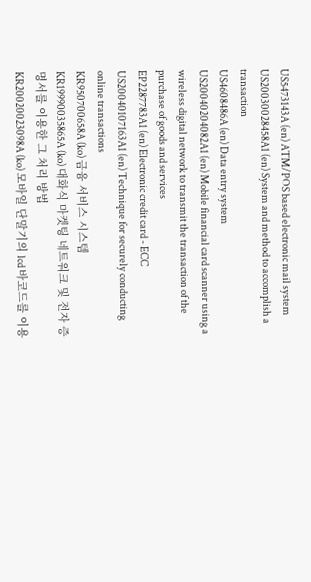US5473143A (en) ATM/POS based electronic mail system
US20030028458A1 (en) System and method to accomplish a transaction
US4608486A (en) Data entry system
US20040204082A1 (en) Mobile financial card scanner using a wireless digital network to transmit the transaction of the purchase of goods and services
EP2287783A1 (en) Electronic credit card - ECC
US20040107163A1 (en) Technique for securely conducting online transactions
KR950700658A (ko) 금융 서비스 시스템
KR19990035865A (ko) 대화식 마켓팅 네트워크 및 전자 증명서를 이용한 그 처리 방법
KR20020023098A (ko) 모바일 단말기의 lcd 바코드를 이용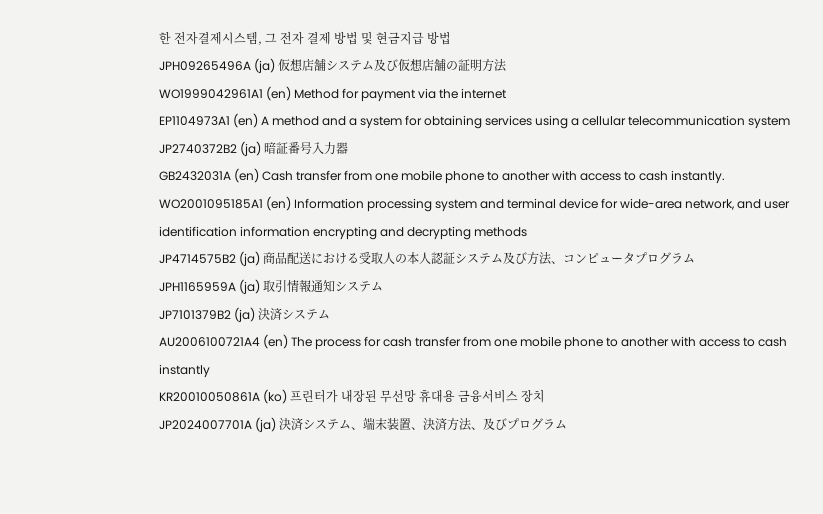한 전자결제시스템, 그 전자 결제 방법 및 현금지급 방법
JPH09265496A (ja) 仮想店舗システム及び仮想店舗の証明方法
WO1999042961A1 (en) Method for payment via the internet
EP1104973A1 (en) A method and a system for obtaining services using a cellular telecommunication system
JP2740372B2 (ja) 暗証番号入力器
GB2432031A (en) Cash transfer from one mobile phone to another with access to cash instantly.
WO2001095185A1 (en) Information processing system and terminal device for wide-area network, and user identification information encrypting and decrypting methods
JP4714575B2 (ja) 商品配送における受取人の本人認証システム及び方法、コンピュータプログラム
JPH1165959A (ja) 取引情報通知システム
JP7101379B2 (ja) 決済システム
AU2006100721A4 (en) The process for cash transfer from one mobile phone to another with access to cash instantly
KR20010050861A (ko) 프린터가 내장된 무선망 휴대용 금융서비스 장치
JP2024007701A (ja) 決済システム、端末装置、決済方法、及びプログラム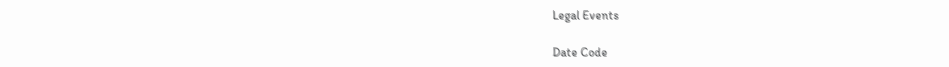Legal Events

Date Code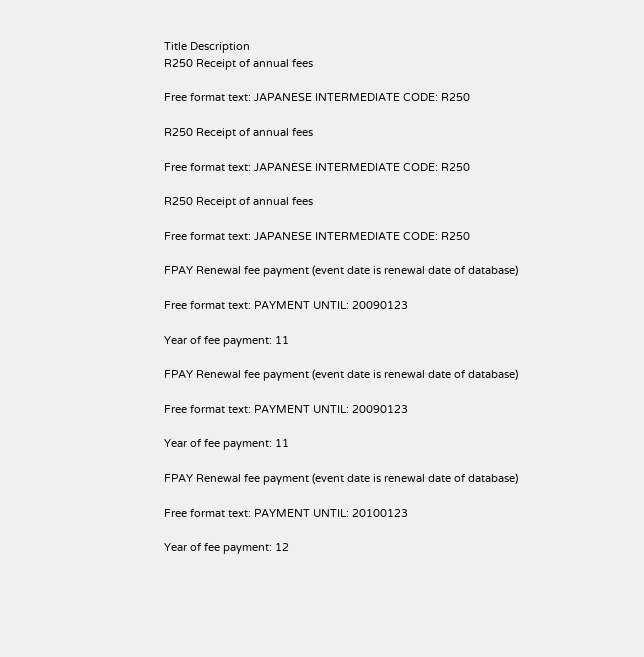Title Description
R250 Receipt of annual fees

Free format text: JAPANESE INTERMEDIATE CODE: R250

R250 Receipt of annual fees

Free format text: JAPANESE INTERMEDIATE CODE: R250

R250 Receipt of annual fees

Free format text: JAPANESE INTERMEDIATE CODE: R250

FPAY Renewal fee payment (event date is renewal date of database)

Free format text: PAYMENT UNTIL: 20090123

Year of fee payment: 11

FPAY Renewal fee payment (event date is renewal date of database)

Free format text: PAYMENT UNTIL: 20090123

Year of fee payment: 11

FPAY Renewal fee payment (event date is renewal date of database)

Free format text: PAYMENT UNTIL: 20100123

Year of fee payment: 12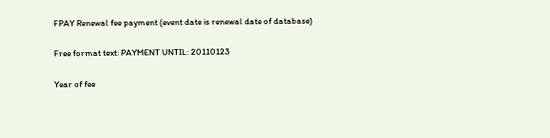FPAY Renewal fee payment (event date is renewal date of database)

Free format text: PAYMENT UNTIL: 20110123

Year of fee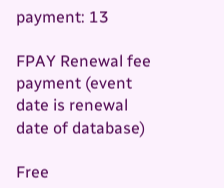payment: 13

FPAY Renewal fee payment (event date is renewal date of database)

Free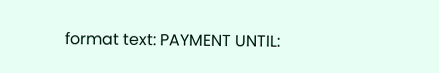format text: PAYMENT UNTIL: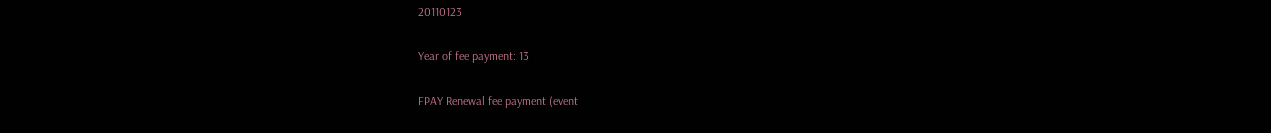20110123

Year of fee payment: 13

FPAY Renewal fee payment (event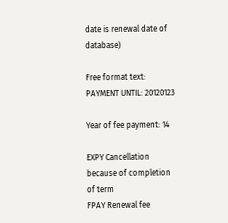date is renewal date of database)

Free format text: PAYMENT UNTIL: 20120123

Year of fee payment: 14

EXPY Cancellation because of completion of term
FPAY Renewal fee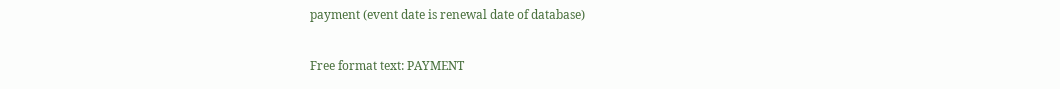payment (event date is renewal date of database)

Free format text: PAYMENT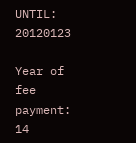UNTIL: 20120123

Year of fee payment: 14